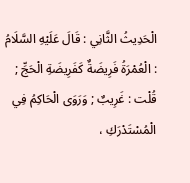الْحَدِيثُ الثَّانِي : قَالَ عَلَيْهِ السَّلَامُ : الْعُمْرَةُ فَرِيضَةٌ كَفَرِيضَةِ الْحَجِّ ; قُلْت : غَرِيبٌ ; وَرَوَى الْحَاكِمُ فِي الْمُسْتَدْرَكِ ،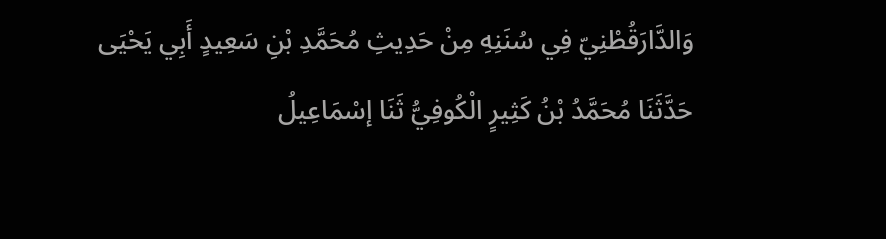وَالدَّارَقُطْنِيّ فِي سُنَنِهِ مِنْ حَدِيثِ مُحَمَّدِ بْنِ سَعِيدٍ أَبِي يَحْيَى حَدَّثَنَا مُحَمَّدُ بْنُ كَثِيرٍ الْكُوفِيُّ ثَنَا إسْمَاعِيلُ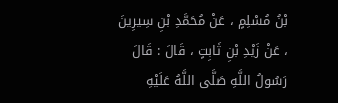بْنُ مُسْلِمٍ ، عَنْ مُحَمَّدِ بْنِ سِيرِينَ ، عَنْ زَيْدِ بْنِ ثَابِتٍ ، قَالَ : قَالَ رَسُولُ اللَّهِ صَلَّى اللَّهُ عَلَيْهِ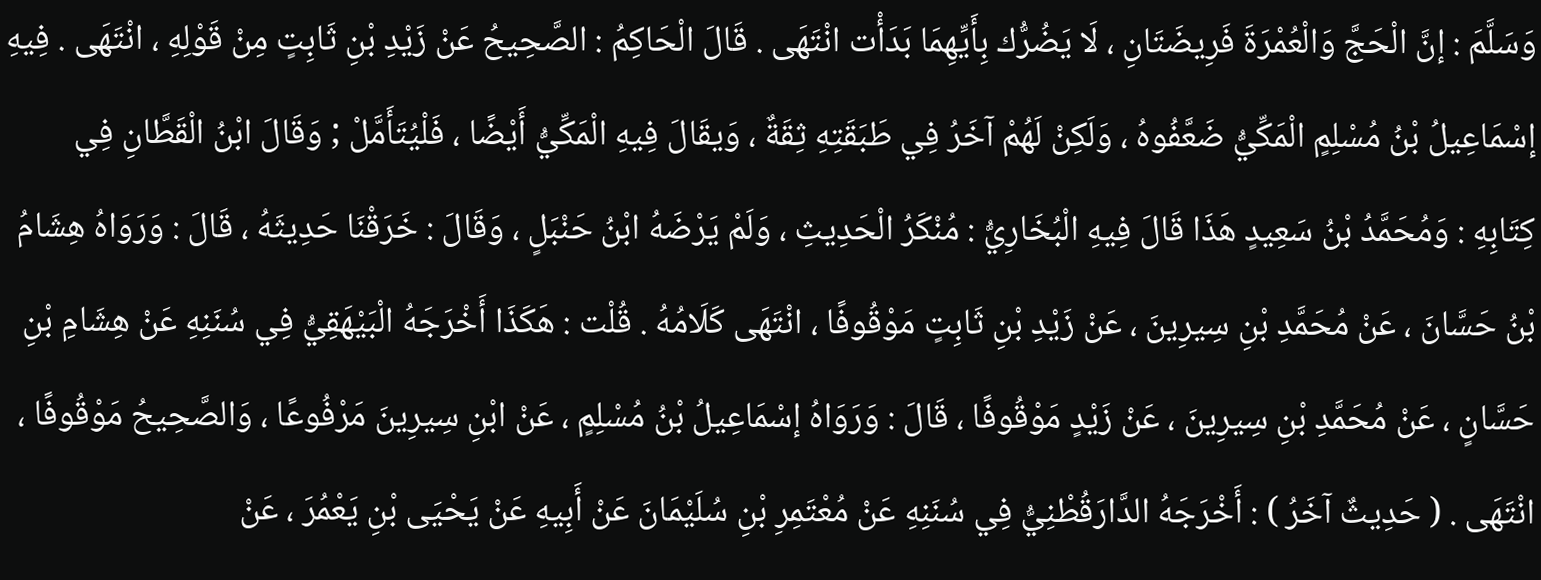وَسَلَّمَ : إنَّ الْحَجَّ وَالْعُمْرَةَ فَرِيضَتَانِ ، لَا يَضُرُّك بِأَيِّهِمَا بَدَأْت انْتَهَى . قَالَ الْحَاكِمُ : الصَّحِيحُ عَنْ زَيْدِ بْنِ ثَابِتٍ مِنْ قَوْلِهِ ، انْتَهَى . فِيهِ إسْمَاعِيلُ بْنُ مُسْلِمٍ الْمَكِّيُّ ضَعَّفُوهُ ، وَلَكِنْ لَهُمْ آخَرُ فِي طَبَقَتِهِ ثِقَةٌ ، وَيقَالَ فِيهِ الْمَكِّيُّ أَيْضًا ، فَلْيُتَأَمَّلْ ; وَقَالَ ابْنُ الْقَطَّانِ فِي كِتَابِهِ : وَمُحَمَّدُ بْنُ سَعِيدٍ هَذَا قَالَ فِيهِ الْبُخَارِيُّ : مُنْكَرُ الْحَدِيثِ ، وَلَمْ يَرْضَهُ ابْنُ حَنْبَلٍ ، وَقَالَ : خَرَقْنَا حَدِيثَهُ ، قَالَ : وَرَوَاهُ هِشَامُ بْنُ حَسَّانَ ، عَنْ مُحَمَّدِ بْنِ سِيرِينَ ، عَنْ زَيْدِ بْنِ ثَابِتٍ مَوْقُوفًا ، انْتَهَى كَلَامُهُ . قُلْت : هَكَذَا أَخْرَجَهُ الْبَيْهَقِيُّ فِي سُنَنِهِ عَنْ هِشَامِ بْنِ حَسَّانٍ ، عَنْ مُحَمَّدِ بْنِ سِيرِينَ ، عَنْ زَيْدٍ مَوْقُوفًا ، قَالَ : وَرَوَاهُ إسْمَاعِيلُ بْنُ مُسْلِمٍ ، عَنْ ابْنِ سِيرِينَ مَرْفُوعًا ، وَالصَّحِيحُ مَوْقُوفًا ، انْتَهَى . ( حَدِيثٌ آخَرُ ) : أَخْرَجَهُ الدَّارَقُطْنِيُّ فِي سُنَنِهِ عَنْ مُعْتَمِرِ بْنِ سُلَيْمَانَ عَنْ أَبِيهِ عَنْ يَحْيَى بْنِ يَعْمُرَ ، عَنْ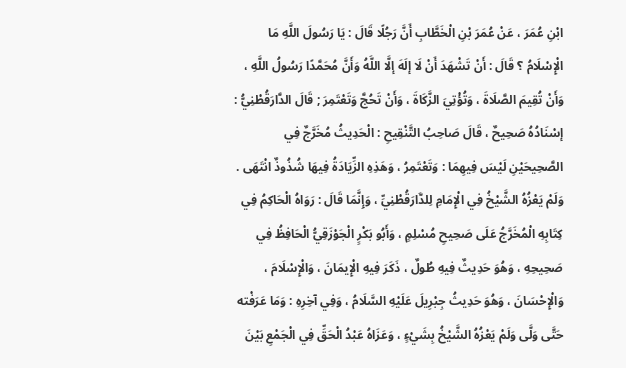ابْنِ عُمَرَ ، عَنْ عُمَرَ بْنِ الْخَطَّابِ أَنَّ رَجُلًا قَالَ : يَا رَسُولَ اللَّهِ مَا الْإِسْلَامُ ؟ قَالَ : أَنْ تَشْهَدَ أَنْ لَا إلَهَ إلَّا اللَّهُ وَأَنَّ مُحَمَّدًا رَسُولُ اللَّهِ ، وَأَنْ تُقِيمَ الصَّلَاةَ ، وَتُؤْتِيَ الزَّكَاةَ ، وَأَنْ تَحُجَّ وَتَعْتَمِرَ ; قَالَ الدَّارَقُطْنِيُّ : إسْنَادُهُ صَحِيحٌ ، قَالَ صَاحِبُ التَّنْقِيحِ : الْحَدِيثُ مُخَرَّجٌ فِي الصَّحِيحَيْنِ لَيْسَ فِيهِمَا : وَتَعْتَمِرُ ، وَهَذِهِ الزِّيَادَةُ فِيهَا شُذُوذٌ انْتَهَى . وَلَمْ يَعْزُهُ الشَّيْخُ فِي الْإِمَامِ لِلدَّارَقُطْنِيِّ ، وَإِنَّمَا قَالَ : رَوَاهُ الْحَاكِمُ فِي كِتَابِهِ الْمُخَرَّجُ عَلَى صَحِيحِ مُسْلِمٍ ، وَأَبُو بَكْرٍ الْجَوْزَقِيُّ الْحَافِظُ فِي صَحِيحِهِ ، وَهُوَ حَدِيثٌ فِيهِ طُولٌ ، ذَكَرَ فِيهِ الْإِيمَانَ ، وَالْإِسْلَامَ ، وَالْإِحْسَانَ ، وَهُوَ حَدِيثُ جِبْرِيلَ عَلَيْهِ السَّلَامُ ، وَفِي آخِرِهِ : وَمَا عَرَفْته حَتَّى وَلَّى وَلَمْ يَعْزُهُ الشَّيْخُ بِشَيْءٍ ، وَعَزَاهُ عَبْدُ الْحَقِّ فِي الْجَمْعِ بَيْنَ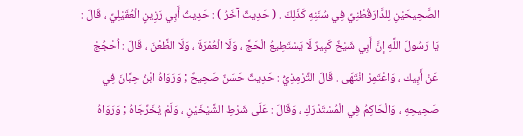الصَّحِيحَيْنِ لِلدَّارَقُطْنِيِّ فِي سُنَنِهِ كَذَلِكَ . ( حَدِيثٌ آخَرُ ) : حَدِيثُ أَبِي رَزِينٍ الْعُقَيْلِيِّ ، قَالَ : يَا رَسُولَ اللَّهِ إنَّ أَبِي شَيْخٌ كَبِيرٌ لَا يَسْتَطِيعُ الْحَجَّ ، وَلَا الْعُمْرَةَ ، وَلَا الظَّعْنَ ، قَالَ : اُحْجُجْ عَنْ أَبِيك ، وَاعْتَمِرْ انْتَهَى . قَالَ التِّرْمِذِيُّ : حَدِيثٌ حَسَنٌ صَحِيحٌ ; وَرَوَاهُ ابْنُ حِبَّانَ فِي صَحِيحِهِ ، وَالْحَاكِمُ فِي الْمُسْتَدْرَكِ ، وَقَالَ : عَلَى شَرْطِ الشَّيْخَيْنِ ، وَلَمْ يُخَرِّجَاهُ ; وَرَوَاهُ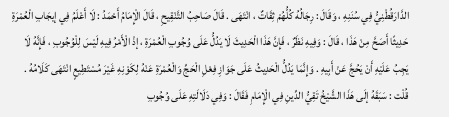الدَّارَقُطْنِيُّ فِي سُنَنِهِ ، وَقَالَ : رِجَالُهُ كُلُّهُمْ ثِقَاتٌ ، انْتَهَى . قَالَ صَاحِبُ التَّنْقِيحِ ، قَالَ الْإِمَامُ أَحْمَدُ : لَا أَعْلَمُ فِي إيجَابِ الْعُمْرَةِ حَدِيثًا أَصَحَّ مِنْ هَذَا ، قَالَ : وَفِيهِ نَظَرٌ ، فَإِنَّ هَذَا الْحَدِيثَ لَا يَدُلُّ عَلَى وُجُوبِ الْعُمْرَةِ ، إذْ الْأَمْرُ فِيهِ لَيْسَ لِلْوُجُوبِ ، فَإِنَّهُ لَا يَجِبُ عَلَيْهِ أَنْ يَحُجَّ عَنْ أَبِيهِ . وَإِنَّمَا يَدُلُّ الْحَدِيثُ عَلَى جَوَازِ فِعْلِ الْحَجِّ وَالْعُمْرَةِ عَنْهُ لِكَوْنِهِ غَيْرَ مُسْتَطِيعٍ انْتَهَى كَلَامُهُ . قُلْت : سَبَقَهُ إلَى هَذَا الشَّيْخُ تَقِيُّ الدِّينِ فِي الْإِمَامِ فَقَالَ : وَفِي دَلَالَتِهِ عَلَى وُجُوبِ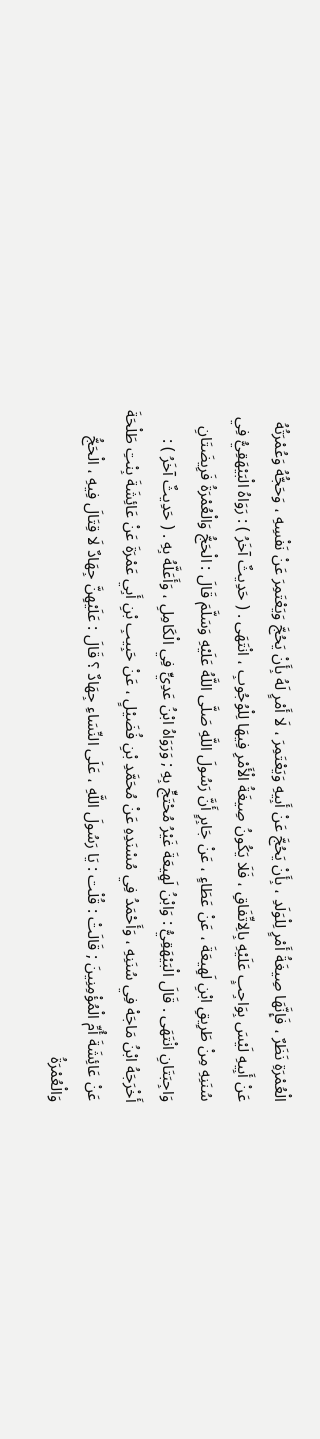الْعُمْرَةِ نَظَرٌ ، فَإِنَّهَا صِيغَةُ أَمْرٍ لِلْوَلَدِ ، بِأَنْ يَحُجَّ عَنْ أَبِيهِ وَيَعْتَمِرَ ، لَا أَمْرٍ لَهُ بِأَنْ يَحُجَّ وَيَعْتَمِرَ عَنْ نَفْسِهِ ، وَحَجُّهُ وَعُمْرَتُهُ عَنْ أَبِيهِ لَيْسَ بِوَاجِبٍ عَلَيْهِ بِالِاتِّفَاقِ ، فَلَا يَكُونُ صِيغَةُ الْأَمْرِ فِيهَا لِلْوُجُوبِ ، انْتَهَى . ( حَدِيثٌ آخَرُ ) : رَوَاهُ الْبَيْهَقِيُّ فِي سُنَنِهِ مِنْ طَرِيقِ ابْنِ لَهِيعَةَ ، عَنْ عَطَاءٍ ، عَنْ جَابِرٍ أَنَّ رَسُولَ اللَّهِ صَلَّى اللَّهُ عَلَيْهِ وَسَلَّمَ قَالَ : الْحَجُّ وَالْعُمْرَةُ فَرِيضَتَانِ وَاجِبَتَانِ انْتَهَى . قَالَ الْبَيْهَقِيُّ : وَابْنُ لَهِيعَةَ غَيْرُ مُحْتَجٍّ بِهِ ; وَرَوَاهُ ابْنُ عَدِيٍّ فِي الْكَامِلِ ، وَأَعَلَّهُ بِهِ . ( حَدِيثٌ آخَرُ ) : أَخْرَجَهُ ابْنُ مَاجَهْ فِي سُنَنِهِ ، وَأَحْمَدُ فِي مُسْنَدِهِ عَنْ مُحَمَّدِ بْنِ فُضَيْلٍ ، عَنْ حَبِيبِ بْنِ أَبِي عَمْرَةَ عَنْ عَائِشَةَ بِنْتِ طَلْحَةَ عَنْ عَائِشَةَ أُمِّ الْمُؤْمِنِينَ ; قَالَتْ : قُلْت : يَا رَسُولَ اللَّهِ ، عَلَى النِّسَاءِ جِهَادٌ ؟ قَالَ : عَلَيْهِنَّ جِهَادٌ لَا قِتَالَ فِيهِ ، الْحَجُّ وَالْعُمْرَةُ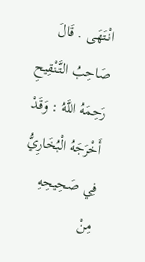انْتَهَى . قَالَ صَاحِبُ التَّنْقِيحِ رَحِمَهُ اللَّهُ : وَقَدْ أَخْرَجَهُ الْبُخَارِيُّ فِي صَحِيحِهِ مِنْ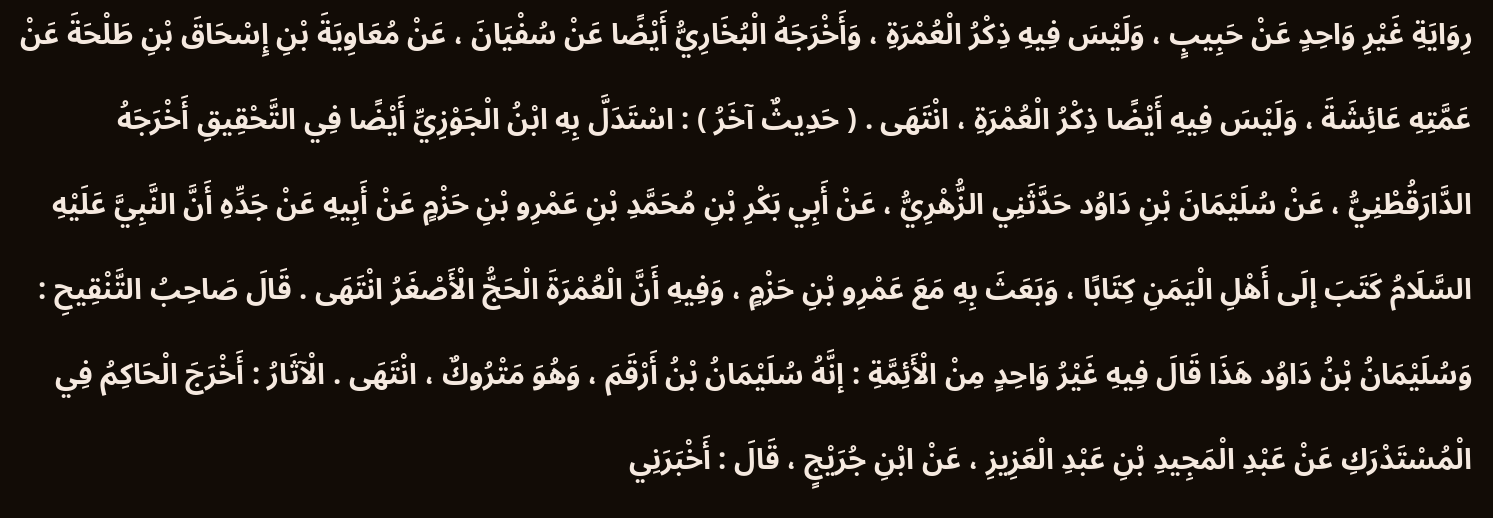رِوَايَةِ غَيْرِ وَاحِدٍ عَنْ حَبِيبٍ ، وَلَيْسَ فِيهِ ذِكْرُ الْعُمْرَةِ ، وَأَخْرَجَهُ الْبُخَارِيُّ أَيْضًا عَنْ سُفْيَانَ ، عَنْ مُعَاوِيَةَ بْنِ إِسْحَاقَ بْنِ طَلْحَةَ عَنْ عَمَّتِهِ عَائِشَةَ ، وَلَيْسَ فِيهِ أَيْضًا ذِكْرُ الْعُمْرَةِ ، انْتَهَى . ( حَدِيثٌ آخَرُ ) : اسْتَدَلَّ بِهِ ابْنُ الْجَوْزِيِّ أَيْضًا فِي التَّحْقِيقِ أَخْرَجَهُ الدَّارَقُطْنِيُّ ، عَنْ سُلَيْمَانَ بْنِ دَاوُد حَدَّثَنِي الزُّهْرِيُّ ، عَنْ أَبِي بَكْرِ بْنِ مُحَمَّدِ بْنِ عَمْرِو بْنِ حَزْمٍ عَنْ أَبِيهِ عَنْ جَدِّهِ أَنَّ النَّبِيَّ عَلَيْهِ السَّلَامُ كَتَبَ إلَى أَهْلِ الْيَمَنِ كِتَابًا ، وَبَعَثَ بِهِ مَعَ عَمْرِو بْنِ حَزْمٍ ، وَفِيهِ أَنَّ الْعُمْرَةَ الْحَجُّ الْأَصْغَرُ انْتَهَى . قَالَ صَاحِبُ التَّنْقِيحِ : وَسُلَيْمَانُ بْنُ دَاوُد هَذَا قَالَ فِيهِ غَيْرُ وَاحِدٍ مِنْ الْأَئِمَّةِ : إنَّهُ سُلَيْمَانُ بْنُ أَرْقَمَ ، وَهُوَ مَتْرُوكٌ ، انْتَهَى . الْآثَارُ : أَخْرَجَ الْحَاكِمُ فِي الْمُسْتَدْرَكِ عَنْ عَبْدِ الْمَجِيدِ بْنِ عَبْدِ الْعَزِيزِ ، عَنْ ابْنِ جُرَيْجٍ ، قَالَ : أَخْبَرَنِي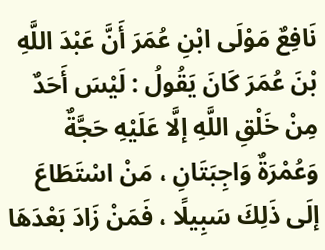نَافِعٌ مَوْلَى ابْنِ عُمَرَ أَنَّ عَبْدَ اللَّهِ بْنَ عُمَرَ كَانَ يَقُولُ : لَيْسَ أَحَدٌ مِنْ خَلْقِ اللَّهِ إلَّا عَلَيْهِ حَجَّةٌ وَعُمْرَةٌ وَاجِبَتَانِ ، مَنْ اسْتَطَاعَ إلَى ذَلِكَ سَبِيلًا ، فَمَنْ زَادَ بَعْدَهَا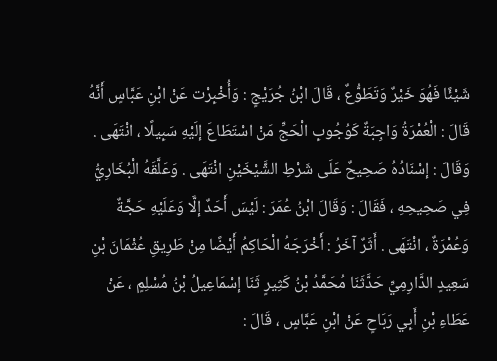شَيْئًا فَهُوَ خَيْرٌ وَتَطَوُّعٌ ، قَالَ ابْنُ جُرَيْجٍ : وَأُخْبِرْت عَنْ ابْنِ عَبَّاسٍ أَنَّهُ قَالَ : الْعُمْرَةُ وَاجِبَةٌ كَوُجُوبِ الْحَجِّ مَنْ اسْتَطَاعَ إلَيْهِ سَبِيلًا ، انْتَهَى . وَقَالَ : إسْنَادُهُ صَحِيحٌ عَلَى شَرْطِ الشَّيْخَيْنِ انْتَهَى . وَعَلَّقَهُ الْبُخَارِيُّ فِي صَحِيحِهِ ، فَقَالَ : وَقَالَ ابْنُ عُمَرَ : لَيْسَ أَحَدٌ إلَّا وَعَلَيْهِ حَجَّةٌ وَعُمْرَةٌ ، انْتَهَى . أَثَرٌ آخَرُ : أَخْرَجَهُ الْحَاكِمُ أَيْضًا مِنْ طَرِيقِ عُثْمَانَ بْنِ سَعِيدٍ الدَّارِمِيِّ حَدَّثَنَا مُحَمَّدُ بْنُ كَثِيرٍ ثَنَا إسْمَاعِيلُ بْنُ مُسْلِمٍ ، عَنْ عَطَاءِ بْنِ أَبِي رَبَاحٍ عَنْ ابْنِ عَبَّاسٍ ، قَالَ :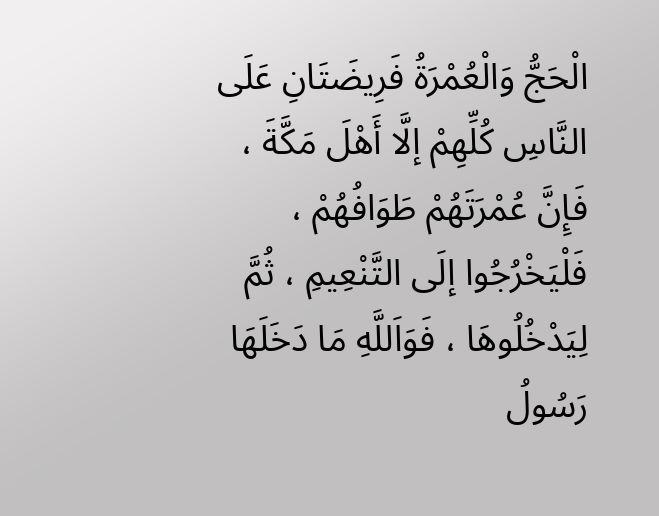الْحَجُّ وَالْعُمْرَةُ فَرِيضَتَانِ عَلَى النَّاسِ كُلِّهِمْ إلَّا أَهْلَ مَكَّةَ ، فَإِنَّ عُمْرَتَهُمْ طَوَافُهُمْ ، فَلْيَخْرُجُوا إلَى التَّنْعِيمِ ، ثُمَّ لِيَدْخُلُوهَا ، فَوَاَللَّهِ مَا دَخَلَهَا رَسُولُ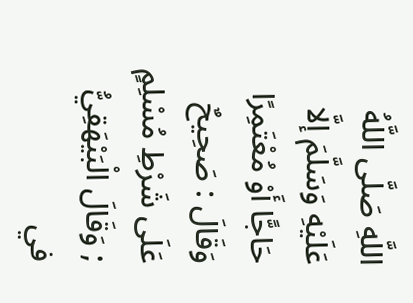اللَّهِ صَلَّى اللَّهُ عَلَيْهِ وَسَلَّمَ إلَّا حَاجًّا أَوْ مُعْتَمِرًا وَقَالَ : صَحِيحٌ عَلَى شَرْطِ مُسْلِمٍ ; وَقَالَ الْبَيْهَقِيُّ في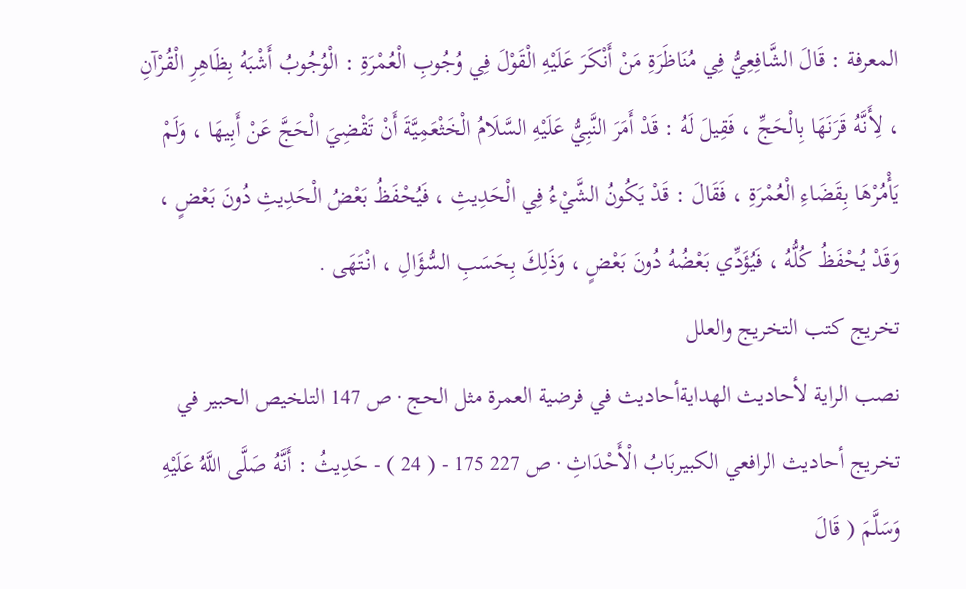المعرفة : قَالَ الشَّافِعِيُّ فِي مُنَاظَرَةِ مَنْ أَنْكَرَ عَلَيْهِ الْقَوْلَ فِي وُجُوبِ الْعُمْرَةِ : الْوُجُوبُ أَشْبَهُ بِظَاهِرِ الْقُرْآنِ ، لِأَنَّهُ قَرَنَهَا بِالْحَجِّ ، فَقِيلَ لَهُ : قَدْ أَمَرَ النَّبِيُّ عَلَيْهِ السَّلَامُ الْخَثْعَمِيَّةَ أَنْ تَقْضِيَ الْحَجَّ عَنْ أَبِيهَا ، وَلَمْ يَأْمُرْهَا بِقَضَاءِ الْعُمْرَةِ ، فَقَالَ : قَدْ يَكُونُ الشَّيْءُ فِي الْحَدِيثِ ، فَيُحْفَظُ بَعْضُ الْحَدِيثِ دُونَ بَعْضٍ ، وَقَدْ يُحْفَظُ كُلُّهُ ، فَيُؤَدِّي بَعْضُهُ دُونَ بَعْضٍ ، وَذَلِكَ بِحَسَبِ السُّؤَالِ ، انْتَهَى .
تخريج كتب التخريج والعلل
نصب الراية لأحاديث الهدايةأحاديث في فرضية العمرة مثل الحج · ص 147 التلخيص الحبير في تخريج أحاديث الرافعي الكبيربَابُ الْأَحْدَاثِ · ص 227 175 - ( 24 ) - حَدِيثُ : أَنَّهُ صَلَّى اللَّهُ عَلَيْهِ وَسَلَّمَ ( قَالَ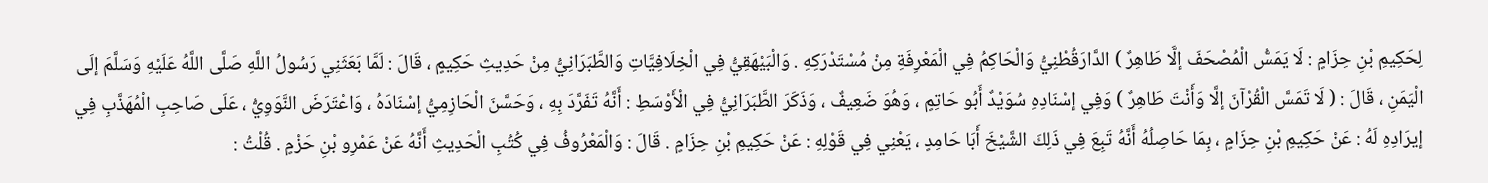لِحَكِيمِ بْنِ حِزَامٍ : لَا يَمَسُّ الْمُصْحَفَ إلَّا طَاهِرٌ ) الدَّارَقُطْنِيُّ وَالْحَاكِمُ فِي الْمَعْرِفَةِ مِنْ مُسْتَدْرَكِهِ . وَالْبَيْهَقِيُّ فِي الْخِلَافِيَّاتِ وَالطَّبَرَانِيُّ مِنْ حَدِيثِ حَكِيمٍ ، قَالَ : لَمَّا بَعَثَنِي رَسُولُ اللَّهِ صَلَّى اللَّهُ عَلَيْهِ وَسَلَّمَ إلَى الْيَمَنِ ، قَالَ : ( لَا تَمَسَّ الْقُرْآنَ إلَّا وَأَنْتَ طَاهِرٌ ) وَفِي إسْنَادِهِ سُوَيْدٌ أَبُو حَاتِمٍ ، وَهُوَ ضَعِيفٌ ، وَذَكَرَ الطَّبَرَانِيُّ فِي الْأَوْسَطِ : أَنَّهُ تَفَرَّدَ بِهِ ، وَحَسَّنَ الْحَازِمِيُّ إسْنَادَهُ ، وَاعْتَرَضَ النَّوَوِيُّ ، عَلَى صَاحِبِ الْمُهَذَّبِ فِي إيرَادِهِ لَهُ : عَنْ حَكِيمِ بْنِ حِزَامٍ ، بِمَا حَاصِلُهُ أَنَّهُ تَبِعَ فِي ذَلِكَ الشَّيْخَ أَبَا حَامِدٍ ، يَعْنِي فِي قَوْلِهِ : عَنْ حَكِيمِ بْنِ حِزَامٍ . قَالَ : وَالْمَعْرُوفُ فِي كُتُبِ الْحَدِيثِ أَنَّهُ عَنْ عَمْرِو بْنِ حَزْمٍ . قُلْتُ :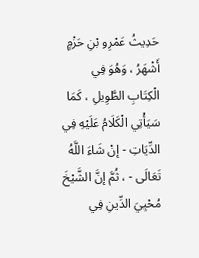حَدِيثُ عَمْرِو بْنِ حَزْمٍ أَشْهَرُ ، وَهُوَ فِي الْكِتَابِ الطَّوِيلِ ، كَمَا سَيَأْتِي الْكَلَامُ عَلَيْهِ فِي الدِّيَاتِ - إنْ شَاءَ اللَّهُ تَعَالَى - ، ثُمَّ إنَّ الشَّيْخَ مُحْيِيَ الدِّينِ فِي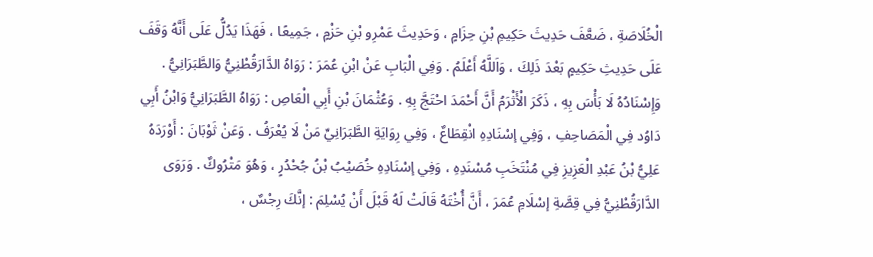الْخُلَاصَةِ ، ضَعَّفَ حَدِيثَ حَكِيمِ بْنِ حِزَامٍ ، وَحَدِيثَ عَمْرِو بْنِ حَزْمٍ ، جَمِيعًا ، فَهَذَا يَدُلُّ عَلَى أَنَّهُ وَقَفَ عَلَى حَدِيثِ حَكِيمٍ بَعْدَ ذَلِكَ ، وَاَللَّهُ أَعْلَمُ . وَفِي الْبَابِ عَنْ ابْنِ عُمَرَ : رَوَاهُ الدَّارَقُطْنِيُّ وَالطَّبَرَانِيُّ . وَإِسْنَادُهُ لَا بَأْسَ بِهِ ، ذَكَرَ الْأَثْرَمُ أَنَّ أَحْمَدَ احْتَجَّ بِهِ . وَعُثْمَانَ بْنِ أَبِي الْعَاصِ : رَوَاهُ الطَّبَرَانِيُّ وَابْنُ أَبِي دَاوُد فِي الْمَصَاحِفِ ، وَفِي إسْنَادِهِ انْقِطَاعٌ ، وَفِي رِوَايَةِ الطَّبَرَانِيِّ مَنْ لَا يُعْرَفُ . وَعَنْ ثَوْبَانَ : أَوْرَدَهُ عَلِيُّ بْنُ عَبْدِ الْعَزِيزِ فِي مُنْتَخَبِ مُسْنَدِهِ ، وَفِي إسْنَادِهِ خُصَيْبُ بْنُ جُحْدُرٍ ، وَهُوَ مَتْرُوكٌ . وَرَوَى الدَّارَقُطْنِيُّ فِي قِصَّةِ إسْلَامِ عُمَرَ ، أَنَّ أُخْتَهُ قَالَتْ لَهُ قَبْلَ أَنْ يُسْلِمَ : إنَّكَ رِجْسٌ ،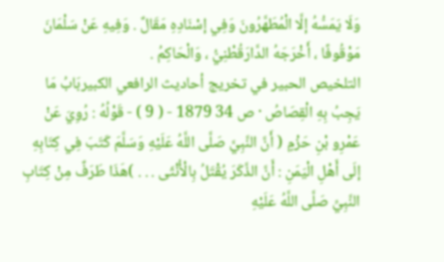وَلَا يَمَسُّهُ إلَّا الْمُطَهَّرُونَ وَفِي إسْنَادِهِ مَقَالٌ . وَفِيهِ عَنْ سَلْمَانَ مَوْقُوفًا ، أَخْرَجَهُ الدَّارَقُطْنِيُّ ، وَالْحَاكِمُ .
التلخيص الحبير في تخريج أحاديث الرافعي الكبيربَابُ مَا يَجِبُ بِهِ الْقِصَاصُ · ص 34 1879 - ( 9 ) - قَوْلُهُ : رُوِيَ عَنْ عَمْرِو بْنِ حَزْمٍ ( أَنَّ النَّبِيَّ صَلَّى اللَّهُ عَلَيْهِ وَسَلَّمَ كَتَبَ فِي كِتَابِهِ إلَى أَهْلِ الْيَمَنِ : أَنَّ الذَّكَرَ يُقْتَلُ بِالْأُنْثَى . . . )هَذَا طَرَفٌ مِنْ كِتَابِ النَّبِيِّ صَلَّى اللَّهُ عَلَيْهِ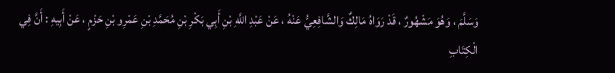وَسَلَّمَ ، وَهُوَ مَشْهُورٌ ، قَدْ رَوَاهُ مَالِكٌ وَالشَّافِعِيُّ عَنْهُ ، عَنْ عَبْدِ اللَّهِ بْنِ أَبِي بَكْرِ بْنِ مُحَمَّدِ بْنِ عَمْرِو بْنِ حَزْمٍ ، عَنْ أَبِيهِ : أَنَّ فِي الْكِتَابِ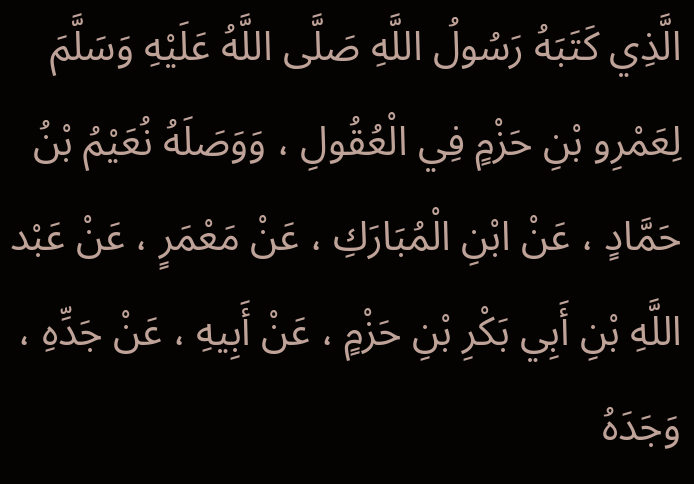الَّذِي كَتَبَهُ رَسُولُ اللَّهِ صَلَّى اللَّهُ عَلَيْهِ وَسَلَّمَ لِعَمْرِو بْنِ حَزْمٍ فِي الْعُقُولِ ، وَوَصَلَهُ نُعَيْمُ بْنُ حَمَّادٍ ، عَنْ ابْنِ الْمُبَارَكِ ، عَنْ مَعْمَرٍ ، عَنْ عَبْد اللَّهِ بْنِ أَبِي بَكْرِ بْنِ حَزْمٍ ، عَنْ أَبِيهِ ، عَنْ جَدِّهِ ، وَجَدَهُ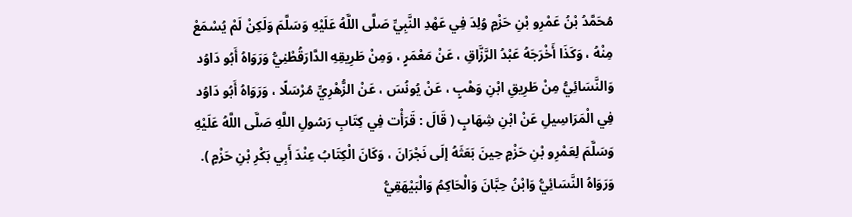مُحَمَّدُ بْنُ عَمْرِو بْنِ حَزْمٍ وُلِدَ فِي عَهْدِ النَّبِيِّ صَلَّى اللَّهُ عَلَيْهِ وَسَلَّمَ وَلَكِنْ لَمْ يُسْمَعْ مِنْهُ ، وَكَذَا أَخْرَجَهُ عَبْدُ الرَّزَّاقِ ، عَنْ مَعْمَرٍ ، وَمِنْ طَرِيقِهِ الدَّارَقُطْنِيُّ وَرَوَاهُ أَبُو دَاوُد وَالنَّسَائِيُّ مِنْ طَرِيقِ ابْنِ وَهْبٍ ، عَنْ يُونُسَ ، عَنْ الزُّهْرِيِّ مُرْسَلًا ، وَرَوَاهُ أَبُو دَاوُد فِي الْمَرَاسِيلِ عَنْ ابْنِ شِهَابٍ ( قَالَ : قَرَأْت فِي كِتَابِ رَسُولِ اللَّهِ صَلَّى اللَّهُ عَلَيْهِ وَسَلَّمَ لِعَمْرِو بْنِ حَزْمٍ حِينَ بَعَثَهُ إلَى نَجْرَانَ ، وَكَانَ الْكِتَابُ عِنْدَ أَبِي بَكْرِ بْنِ حَزْمٍ ). وَرَوَاهُ النَّسَائِيُّ وَابْنُ حِبَّانَ وَالْحَاكِمُ وَالْبَيْهَقِيُّ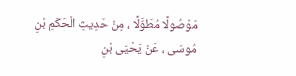مَوْصُولًا مُطَوَّلًا ، مِنْ حَدِيثِ الْحَكَمِ بْنِ مُوسَى ، عَنْ يَحْيَى بْنِ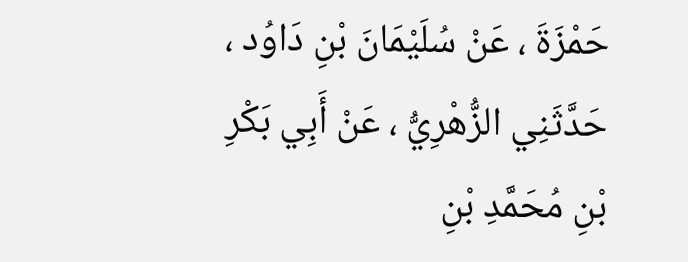حَمْزَةَ ، عَنْ سُلَيْمَانَ بْنِ دَاوُد ، حَدَّثَنِي الزُّهْرِيُّ ، عَنْ أَبِي بَكْرِ بْنِ مُحَمَّدِ بْنِ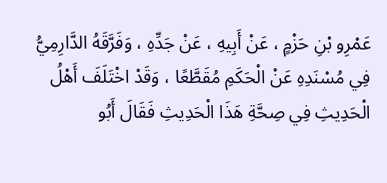عَمْرِو بْنِ حَزْمٍ ، عَنْ أَبِيهِ ، عَنْ جَدِّهِ ، وَفَرَّقَهُ الدَّارِمِيُّ فِي مُسْنَدِهِ عَنْ الْحَكَمِ مُقَطَّعًا ، وَقَدْ اخْتَلَفَ أَهْلُ الْحَدِيثِ فِي صِحَّةِ هَذَا الْحَدِيثِ فَقَالَ أَبُو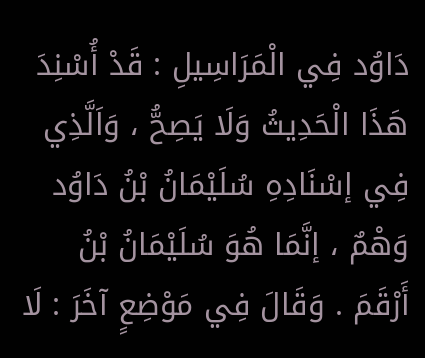دَاوُد فِي الْمَرَاسِيلِ : قَدْ أُسْنِدَ هَذَا الْحَدِيثُ وَلَا يَصِحُّ ، وَاَلَّذِي فِي إسْنَادِهِ سُلَيْمَانُ بْنُ دَاوُد وَهْمٌ ، إنَّمَا هُوَ سُلَيْمَانُ بْنُ أَرْقَمَ . وَقَالَ فِي مَوْضِعٍ آخَرَ : لَا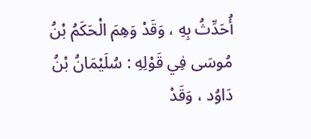أُحَدِّثُ بِهِ ، وَقَدْ وَهِمَ الْحَكَمُ بْنُ مُوسَى فِي قَوْلِهِ : سُلَيْمَانُ بْنُ دَاوُد ، وَقَدْ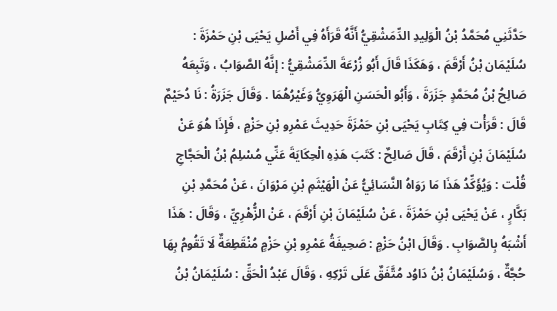حَدَّثَنِي مُحَمَّدُ بْنُ الْوَلِيدِ الدِّمَشْقِيُّ أَنَّهُ قَرَأَهُ فِي أَصْلِ يَحْيَى بْنِ حَمْزَةَ : سُلَيْمَان بْنُ أَرْقَمَ ، وَهَكَذَا قَالَ أَبُو زُرْعَةَ الدِّمَشْقِيُّ : إنَّهُ الصَّوَابُ ، وَتَبِعَهُ صَالِحُ بْنُ مُحَمَّدٍ جَزَرَةَ ، وَأَبُو الْحَسَنِ الْهَرَوِيُّ وَغَيْرُهُمَا . وَقَالَ جَزَرَةُ : نَا دُحَيْمٌ قَالَ : قَرَأْت فِي كِتَابِ يَحْيَى بْنِ حَمْزَةَ حَدِيثَ عَمْرِو بْنِ حَزْمٍ ، فَإِذَا هُوَ عَنْ سُلَيْمَانَ بْنِ أَرْقَمَ ، قَالَ صَالِحٌ : كَتَبَ هَذِهِ الْحِكَايَةَ عَنِّي مُسْلِمُ بْنُ الْحَجَّاجِ قُلْت : وَيُؤَكِّدُ هَذَا مَا رَوَاهُ النَّسَائِيُّ عَنْ الْهَيْثَمِ بْنِ مَرْوَانَ ، عَنْ مُحَمَّدِ بْنِ بَكَّارٍ ، عَنْ يَحْيَى بْنِ حَمْزَةَ ، عَنْ سُلَيْمَانَ بْنِ أَرْقَمَ ، عَنْ الزُّهْرِيِّ ، وَقَالَ : هَذَا أَشْبَهُ بِالصَّوَابِ . وَقَالَ ابْنُ حَزْمٍ : صَحِيفَةُ عَمْرِو بْنِ حَزْمٍ مُنْقَطِعَةٌ لَا تَقُومُ بِهَا حُجَّةٌ ، وَسُلَيْمَانُ بْنُ دَاوُد مُتَّفَقٌ عَلَى تَرْكِهِ ، وَقَالَ عَبْدُ الْحَقِّ : سُلَيْمَانُ بْنُ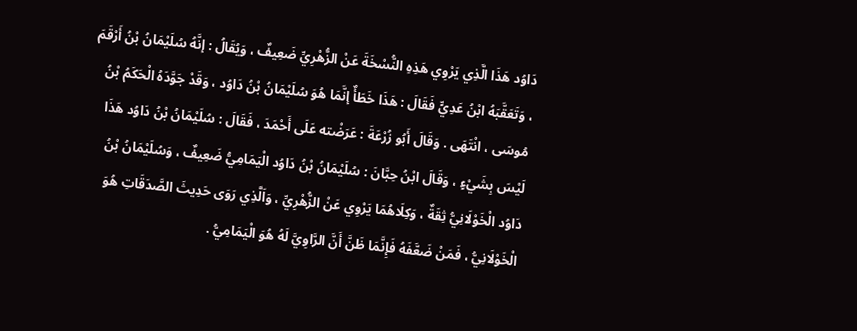دَاوُد هَذَا الَّذِي يَرْوِي هَذِهِ النُّسْخَةَ عَنْ الزُّهْرِيِّ ضَعِيفٌ ، وَيُقَالُ : إنَّهُ سُلَيْمَانُ بْنُ أَرْقَمَ ، وَتَعَقَّبَهُ ابْنُ عَدِيٍّ فَقَالَ : هَذَا خَطَأٌ إنَّمَا هُوَ سُلَيْمَانُ بْنُ دَاوُد ، وَقَدْ جَوَّدَهُ الْحَكَمُ بْنُ مُوسَى ، انْتَهَى . وَقَالَ أَبُو زُرْعَةَ : عَرَضْته عَلَى أَحْمَدَ ، فَقَالَ : سُلَيْمَانُ بْنُ دَاوُد هَذَا لَيْسَ بِشَيْءٍ ، وَقَالَ ابْنُ حِبَّانَ : سُلَيْمَانُ بْنُ دَاوُد الْيَمَامِيُّ ضَعِيفٌ ، وَسُلَيْمَانُ بْنُ دَاوُد الْخَوْلَانِيُّ ثِقَةٌ ، وَكِلَاهُمَا يَرْوِي عَنْ الزُّهْرِيِّ ، وَاَلَّذِي رَوَى حَدِيثَ الصَّدَقَاتِ هُوَ الْخَوْلَانِيُّ ، فَمَنْ ضَعَّفَهُ فَإِنَّمَا ظَنَّ أَنَّ الرَّاوِيَّ لَهُ هُوَ الْيَمَامِيُّ .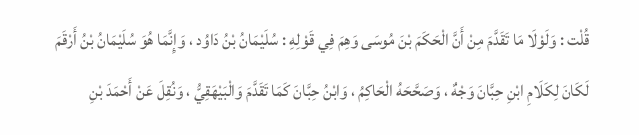قُلْت : وَلَوْلَا مَا تَقَدَّمَ مِنْ أَنَّ الْحَكَمَ بْنَ مُوسَى وَهِمَ فِي قَوْلِهِ : سُلَيْمَانُ بْنُ دَاوُد ، وَإِنَّمَا هُوَ سُلَيْمَانُ بْنُ أَرْقَمَ لَكَانَ لِكَلَامِ ابْنِ حِبَّانَ وَجْهٌ ، وَصَحَّحَهُ الْحَاكِمُ ، وَابْنُ حِبَّانَ كَمَا تَقَدَّمَ وَالْبَيْهَقِيُّ ، وَنُقِلَ عَنْ أَحْمَدَ بْنِ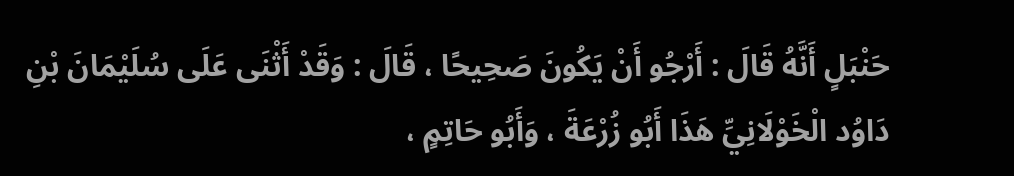حَنْبَلٍ أَنَّهُ قَالَ : أَرْجُو أَنْ يَكُونَ صَحِيحًا ، قَالَ : وَقَدْ أَثْنَى عَلَى سُلَيْمَانَ بْنِ دَاوُد الْخَوْلَانِيِّ هَذَا أَبُو زُرْعَةَ ، وَأَبُو حَاتِمٍ ،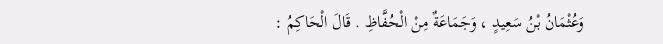وَعُثْمَانُ بْنُ سَعِيدٍ ، وَجَمَاعَةٌ مِنْ الْحُفَّاظِ . قَالَ الْحَاكِمُ :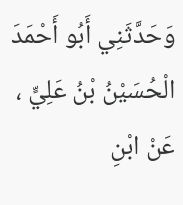وَحَدَّثَنِي أَبُو أَحْمَدَ الْحُسَيْنُ بْنُ عَلِيٍّ ، عَنْ ابْنِ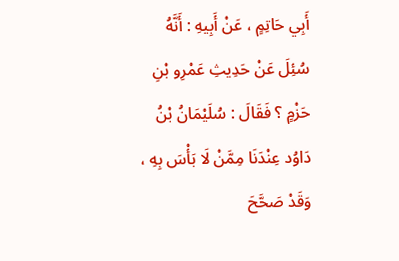أَبِي حَاتِمٍ ، عَنْ أَبِيهِ : أَنَّهُ سُئِلَ عَنْ حَدِيثِ عَمْرِو بْنِ حَزْمٍ ؟ فَقَالَ : سُلَيْمَانُ بْنُ دَاوُد عِنْدَنَا مِمَّنْ لَا بَأْسَ بِهِ ، وَقَدْ صَحَّحَ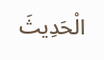الْحَدِيثَ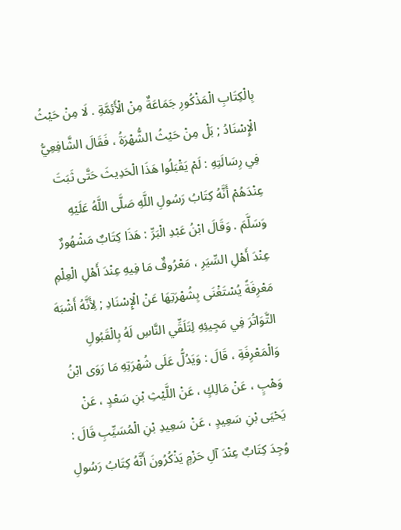بِالْكِتَابِ الْمَذْكُورِ جَمَاعَةٌ مِنْ الْأَئِمَّةِ . لَا مِنْ حَيْثُ الْإِسْنَادُ ; بَلْ مِنْ حَيْثُ الشُّهْرَةُ ، فَقَالَ الشَّافِعِيُّ فِي رِسَالَتِهِ : لَمْ يَقْبَلُوا هَذَا الْحَدِيثَ حَتَّى ثَبَتَ عِنْدَهُمْ أَنَّهُ كِتَابُ رَسُولِ اللَّهِ صَلَّى اللَّهُ عَلَيْهِ وَسَلَّمَ . وَقَالَ ابْنُ عَبْدِ الْبَرِّ : هَذَا كِتَابٌ مَشْهُورٌ عِنْدَ أَهْلِ السِّيَرِ ، مَعْرُوفٌ مَا فِيهِ عِنْدَ أَهْلِ الْعِلْمِ مَعْرِفَةً يُسْتَغْنَى بِشُهْرَتِهَا عَنْ الْإِسْنَادِ ; لِأَنَّهُ أَشْبَهَ التَّوَاتُرَ فِي مَجِيئِهِ لِتَلَقِّي النَّاسِ لَهُ بِالْقَبُولِ وَالْمَعْرِفَةِ ، قَالَ : وَيَدُلُّ عَلَى شُهْرَتِهِ مَا رَوَى ابْنُ وَهْبٍ ، عَنْ مَالِكٍ ، عَنْ اللَّيْثِ بْنِ سَعْدٍ ، عَنْ يَحْيَى بْنِ سَعِيدٍ ، عَنْ سَعِيدِ بْنِ الْمُسَيِّبِ قَالَ : وُجِدَ كِتَابٌ عِنْدَ آلِ حَزْمٍ يَذْكُرُونَ أَنَّهُ كِتَابُ رَسُولِ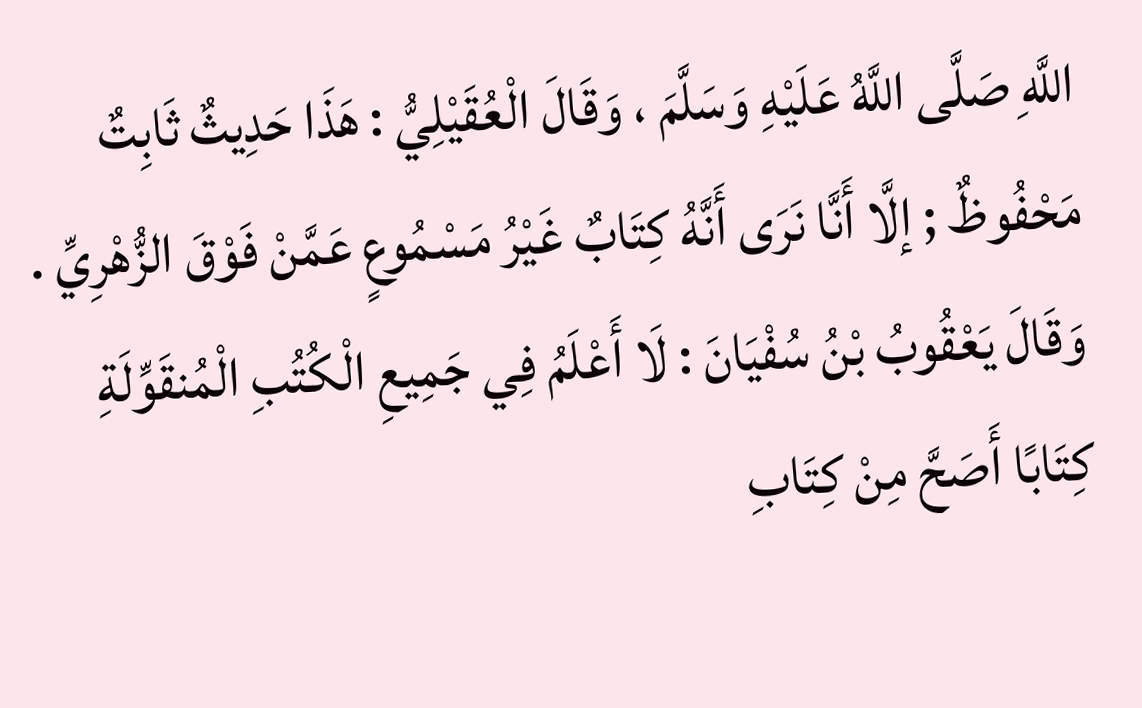اللَّهِ صَلَّى اللَّهُ عَلَيْهِ وَسَلَّمَ ، وَقَالَ الْعُقَيْلِيُّ : هَذَا حَدِيثٌ ثَابِتٌ مَحْفُوظٌ ; إلَّا أَنَّا نَرَى أَنَّهُ كِتَابٌ غَيْرُ مَسْمُوعٍ عَمَّنْ فَوْقَ الزُّهْرِيِّ . وَقَالَ يَعْقُوبُ بْنُ سُفْيَانَ : لَا أَعْلَمُ فِي جَمِيعِ الْكُتُبِ الْمُنقَوِّلَةِ كِتَابًا أَصَحَّ مِنْ كِتَابِ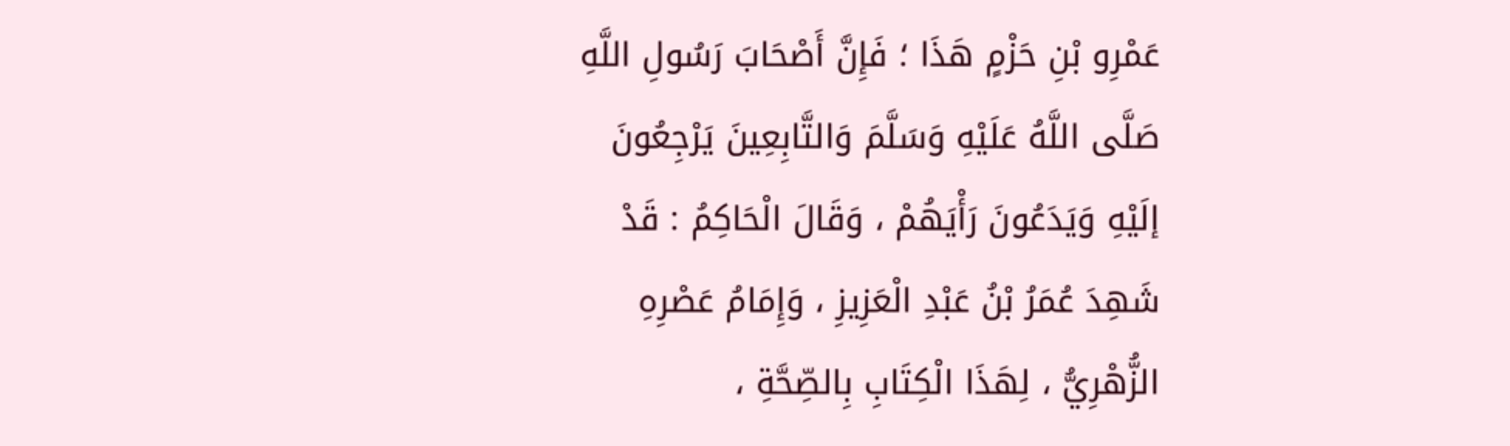عَمْرِو بْنِ حَزْمٍ هَذَا ؛ فَإِنَّ أَصْحَابَ رَسُولِ اللَّهِ صَلَّى اللَّهُ عَلَيْهِ وَسَلَّمَ وَالتَّابِعِينَ يَرْجِعُونَ إلَيْهِ وَيَدَعُونَ رَأْيَهُمْ ، وَقَالَ الْحَاكِمُ : قَدْ شَهِدَ عُمَرُ بْنُ عَبْدِ الْعَزِيزِ ، وَإِمَامُ عَصْرِهِ الزُّهْرِيُّ ، لِهَذَا الْكِتَابِ بِالصِّحَّةِ ،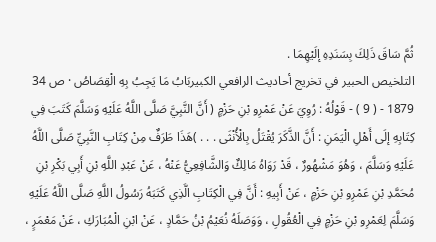ثُمَّ سَاقَ ذَلِكَ بِسَنَدِهِ إلَيْهِمَا .
التلخيص الحبير في تخريج أحاديث الرافعي الكبيربَابُ مَا يَجِبُ بِهِ الْقِصَاصُ · ص 34 1879 - ( 9 ) - قَوْلُهُ : رُوِيَ عَنْ عَمْرِو بْنِ حَزْمٍ ( أَنَّ النَّبِيَّ صَلَّى اللَّهُ عَلَيْهِ وَسَلَّمَ كَتَبَ فِي كِتَابِهِ إلَى أَهْلِ الْيَمَنِ : أَنَّ الذَّكَرَ يُقْتَلُ بِالْأُنْثَى . . . )هَذَا طَرَفٌ مِنْ كِتَابِ النَّبِيِّ صَلَّى اللَّهُ عَلَيْهِ وَسَلَّمَ ، وَهُوَ مَشْهُورٌ ، قَدْ رَوَاهُ مَالِكٌ وَالشَّافِعِيُّ عَنْهُ ، عَنْ عَبْدِ اللَّهِ بْنِ أَبِي بَكْرِ بْنِ مُحَمَّدِ بْنِ عَمْرِو بْنِ حَزْمٍ ، عَنْ أَبِيهِ : أَنَّ فِي الْكِتَابِ الَّذِي كَتَبَهُ رَسُولُ اللَّهِ صَلَّى اللَّهُ عَلَيْهِ وَسَلَّمَ لِعَمْرِو بْنِ حَزْمٍ فِي الْعُقُولِ ، وَوَصَلَهُ نُعَيْمُ بْنُ حَمَّادٍ ، عَنْ ابْنِ الْمُبَارَكِ ، عَنْ مَعْمَرٍ ،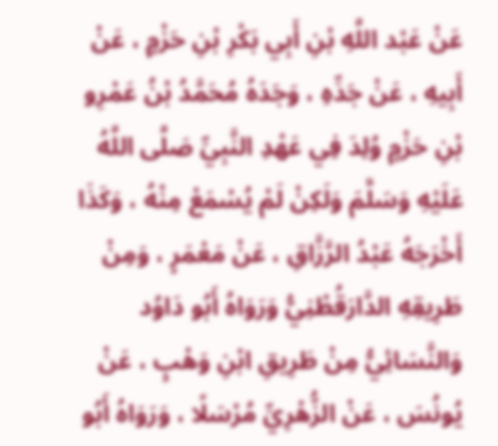عَنْ عَبْد اللَّهِ بْنِ أَبِي بَكْرِ بْنِ حَزْمٍ ، عَنْ أَبِيهِ ، عَنْ جَدِّهِ ، وَجَدَهُ مُحَمَّدُ بْنُ عَمْرِو بْنِ حَزْمٍ وُلِدَ فِي عَهْدِ النَّبِيِّ صَلَّى اللَّهُ عَلَيْهِ وَسَلَّمَ وَلَكِنْ لَمْ يُسْمَعْ مِنْهُ ، وَكَذَا أَخْرَجَهُ عَبْدُ الرَّزَّاقِ ، عَنْ مَعْمَرٍ ، وَمِنْ طَرِيقِهِ الدَّارَقُطْنِيُّ وَرَوَاهُ أَبُو دَاوُد وَالنَّسَائِيُّ مِنْ طَرِيقِ ابْنِ وَهْبٍ ، عَنْ يُونُسَ ، عَنْ الزُّهْرِيِّ مُرْسَلًا ، وَرَوَاهُ أَبُو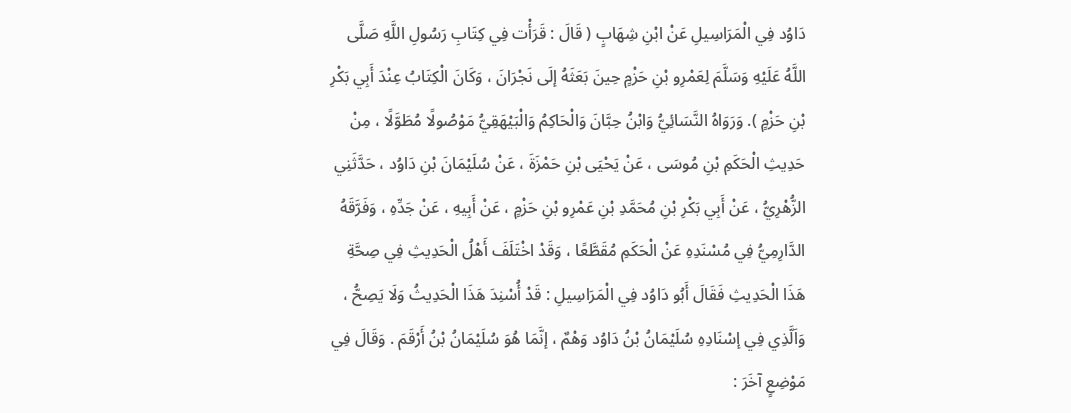دَاوُد فِي الْمَرَاسِيلِ عَنْ ابْنِ شِهَابٍ ( قَالَ : قَرَأْت فِي كِتَابِ رَسُولِ اللَّهِ صَلَّى اللَّهُ عَلَيْهِ وَسَلَّمَ لِعَمْرِو بْنِ حَزْمٍ حِينَ بَعَثَهُ إلَى نَجْرَانَ ، وَكَانَ الْكِتَابُ عِنْدَ أَبِي بَكْرِ بْنِ حَزْمٍ ). وَرَوَاهُ النَّسَائِيُّ وَابْنُ حِبَّانَ وَالْحَاكِمُ وَالْبَيْهَقِيُّ مَوْصُولًا مُطَوَّلًا ، مِنْ حَدِيثِ الْحَكَمِ بْنِ مُوسَى ، عَنْ يَحْيَى بْنِ حَمْزَةَ ، عَنْ سُلَيْمَانَ بْنِ دَاوُد ، حَدَّثَنِي الزُّهْرِيُّ ، عَنْ أَبِي بَكْرِ بْنِ مُحَمَّدِ بْنِ عَمْرِو بْنِ حَزْمٍ ، عَنْ أَبِيهِ ، عَنْ جَدِّهِ ، وَفَرَّقَهُ الدَّارِمِيُّ فِي مُسْنَدِهِ عَنْ الْحَكَمِ مُقَطَّعًا ، وَقَدْ اخْتَلَفَ أَهْلُ الْحَدِيثِ فِي صِحَّةِ هَذَا الْحَدِيثِ فَقَالَ أَبُو دَاوُد فِي الْمَرَاسِيلِ : قَدْ أُسْنِدَ هَذَا الْحَدِيثُ وَلَا يَصِحُّ ، وَاَلَّذِي فِي إسْنَادِهِ سُلَيْمَانُ بْنُ دَاوُد وَهْمٌ ، إنَّمَا هُوَ سُلَيْمَانُ بْنُ أَرْقَمَ . وَقَالَ فِي مَوْضِعٍ آخَرَ :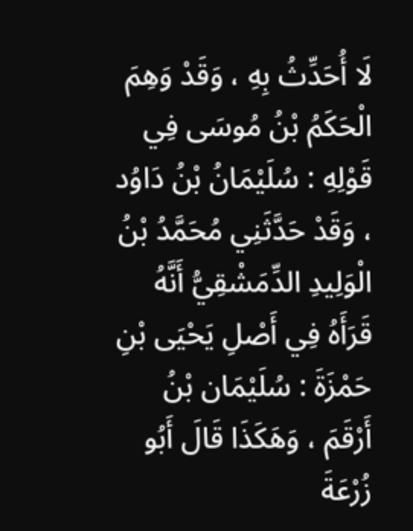لَا أُحَدِّثُ بِهِ ، وَقَدْ وَهِمَ الْحَكَمُ بْنُ مُوسَى فِي قَوْلِهِ : سُلَيْمَانُ بْنُ دَاوُد ، وَقَدْ حَدَّثَنِي مُحَمَّدُ بْنُ الْوَلِيدِ الدِّمَشْقِيُّ أَنَّهُ قَرَأَهُ فِي أَصْلِ يَحْيَى بْنِ حَمْزَةَ : سُلَيْمَان بْنُ أَرْقَمَ ، وَهَكَذَا قَالَ أَبُو زُرْعَةَ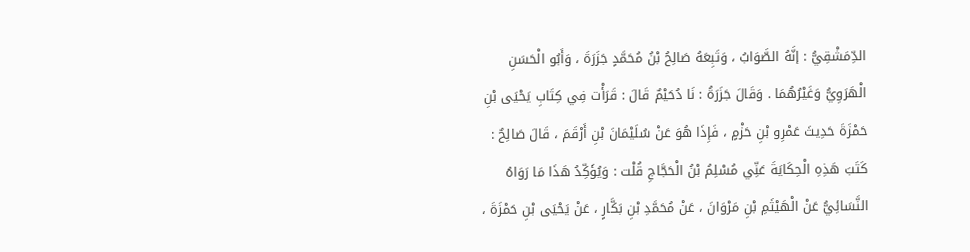الدِّمَشْقِيُّ : إنَّهُ الصَّوَابُ ، وَتَبِعَهُ صَالِحُ بْنُ مُحَمَّدٍ جَزَرَةَ ، وَأَبُو الْحَسَنِ الْهَرَوِيُّ وَغَيْرُهُمَا . وَقَالَ جَزَرَةُ : نَا دُحَيْمٌ قَالَ : قَرَأْت فِي كِتَابِ يَحْيَى بْنِ حَمْزَةَ حَدِيثَ عَمْرِو بْنِ حَزْمٍ ، فَإِذَا هُوَ عَنْ سُلَيْمَانَ بْنِ أَرْقَمَ ، قَالَ صَالِحٌ : كَتَبَ هَذِهِ الْحِكَايَةَ عَنِّي مُسْلِمُ بْنُ الْحَجَّاجِ قُلْت : وَيُؤَكِّدُ هَذَا مَا رَوَاهُ النَّسَائِيُّ عَنْ الْهَيْثَمِ بْنِ مَرْوَانَ ، عَنْ مُحَمَّدِ بْنِ بَكَّارٍ ، عَنْ يَحْيَى بْنِ حَمْزَةَ ،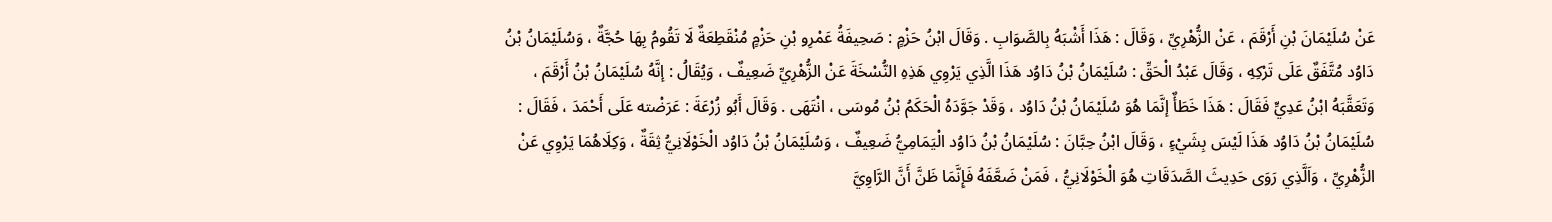عَنْ سُلَيْمَانَ بْنِ أَرْقَمَ ، عَنْ الزُّهْرِيِّ ، وَقَالَ : هَذَا أَشْبَهُ بِالصَّوَابِ . وَقَالَ ابْنُ حَزْمٍ : صَحِيفَةُ عَمْرِو بْنِ حَزْمٍ مُنْقَطِعَةٌ لَا تَقُومُ بِهَا حُجَّةٌ ، وَسُلَيْمَانُ بْنُ دَاوُد مُتَّفَقٌ عَلَى تَرْكِهِ ، وَقَالَ عَبْدُ الْحَقِّ : سُلَيْمَانُ بْنُ دَاوُد هَذَا الَّذِي يَرْوِي هَذِهِ النُّسْخَةَ عَنْ الزُّهْرِيِّ ضَعِيفٌ ، وَيُقَالُ : إنَّهُ سُلَيْمَانُ بْنُ أَرْقَمَ ، وَتَعَقَّبَهُ ابْنُ عَدِيٍّ فَقَالَ : هَذَا خَطَأٌ إنَّمَا هُوَ سُلَيْمَانُ بْنُ دَاوُد ، وَقَدْ جَوَّدَهُ الْحَكَمُ بْنُ مُوسَى ، انْتَهَى . وَقَالَ أَبُو زُرْعَةَ : عَرَضْته عَلَى أَحْمَدَ ، فَقَالَ : سُلَيْمَانُ بْنُ دَاوُد هَذَا لَيْسَ بِشَيْءٍ ، وَقَالَ ابْنُ حِبَّانَ : سُلَيْمَانُ بْنُ دَاوُد الْيَمَامِيُّ ضَعِيفٌ ، وَسُلَيْمَانُ بْنُ دَاوُد الْخَوْلَانِيُّ ثِقَةٌ ، وَكِلَاهُمَا يَرْوِي عَنْ الزُّهْرِيِّ ، وَاَلَّذِي رَوَى حَدِيثَ الصَّدَقَاتِ هُوَ الْخَوْلَانِيُّ ، فَمَنْ ضَعَّفَهُ فَإِنَّمَا ظَنَّ أَنَّ الرَّاوِيَّ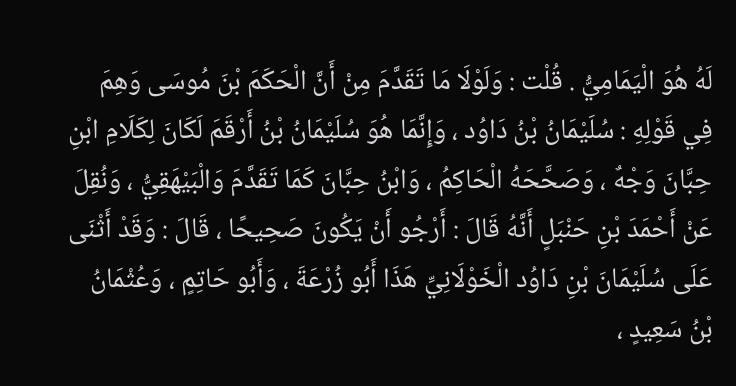لَهُ هُوَ الْيَمَامِيُّ . قُلْت : وَلَوْلَا مَا تَقَدَّمَ مِنْ أَنَّ الْحَكَمَ بْنَ مُوسَى وَهِمَ فِي قَوْلِهِ : سُلَيْمَانُ بْنُ دَاوُد ، وَإِنَّمَا هُوَ سُلَيْمَانُ بْنُ أَرْقَمَ لَكَانَ لِكَلَامِ ابْنِ حِبَّانَ وَجْهٌ ، وَصَحَّحَهُ الْحَاكِمُ ، وَابْنُ حِبَّانَ كَمَا تَقَدَّمَ وَالْبَيْهَقِيُّ ، وَنُقِلَ عَنْ أَحْمَدَ بْنِ حَنْبَلٍ أَنَّهُ قَالَ : أَرْجُو أَنْ يَكُونَ صَحِيحًا ، قَالَ : وَقَدْ أَثْنَى عَلَى سُلَيْمَانَ بْنِ دَاوُد الْخَوْلَانِيِّ هَذَا أَبُو زُرْعَةَ ، وَأَبُو حَاتِمٍ ، وَعُثْمَانُ بْنُ سَعِيدٍ ،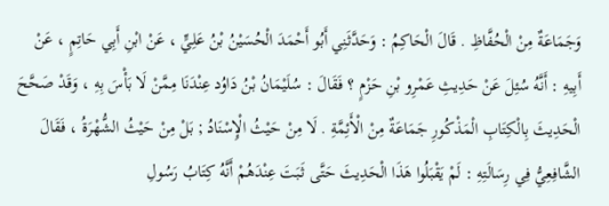وَجَمَاعَةٌ مِنْ الْحُفَّاظِ . قَالَ الْحَاكِمُ : وَحَدَّثَنِي أَبُو أَحْمَدَ الْحُسَيْنُ بْنُ عَلِيٍّ ، عَنْ ابْنِ أَبِي حَاتِمٍ ، عَنْ أَبِيهِ : أَنَّهُ سُئِلَ عَنْ حَدِيثِ عَمْرِو بْنِ حَزْمٍ ؟ فَقَالَ : سُلَيْمَانُ بْنُ دَاوُد عِنْدَنَا مِمَّنْ لَا بَأْسَ بِهِ ، وَقَدْ صَحَّحَ الْحَدِيثَ بِالْكِتَابِ الْمَذْكُورِ جَمَاعَةٌ مِنْ الْأَئِمَّةِ . لَا مِنْ حَيْثُ الْإِسْنَادُ ; بَلْ مِنْ حَيْثُ الشُّهْرَةُ ، فَقَالَ الشَّافِعِيُّ فِي رِسَالَتِهِ : لَمْ يَقْبَلُوا هَذَا الْحَدِيثَ حَتَّى ثَبَتَ عِنْدَهُمْ أَنَّهُ كِتَابُ رَسُولِ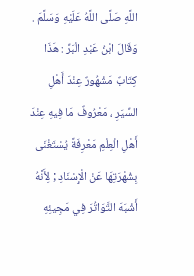اللَّهِ صَلَّى اللَّهُ عَلَيْهِ وَسَلَّمَ . وَقَالَ ابْنُ عَبْدِ الْبَرِّ : هَذَا كِتَابٌ مَشْهُورٌ عِنْدَ أَهْلِ السِّيَرِ ، مَعْرُوفٌ مَا فِيهِ عِنْدَ أَهْلِ الْعِلْمِ مَعْرِفَةً يُسْتَغْنَى بِشُهْرَتِهَا عَنْ الْإِسْنَادِ ; لِأَنَّهُ أَشْبَهَ التَّوَاتُرَ فِي مَجِيئِهِ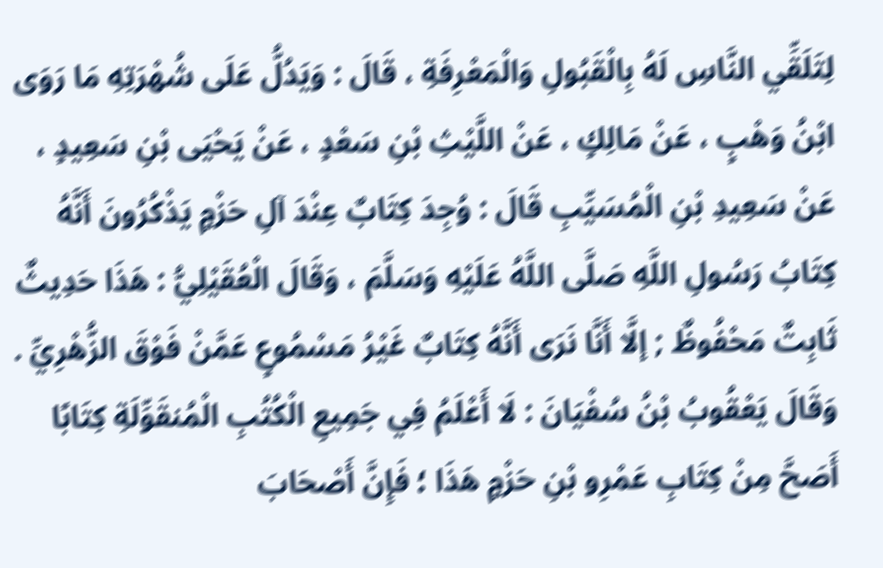لِتَلَقِّي النَّاسِ لَهُ بِالْقَبُولِ وَالْمَعْرِفَةِ ، قَالَ : وَيَدُلُّ عَلَى شُهْرَتِهِ مَا رَوَى ابْنُ وَهْبٍ ، عَنْ مَالِكٍ ، عَنْ اللَّيْثِ بْنِ سَعْدٍ ، عَنْ يَحْيَى بْنِ سَعِيدٍ ، عَنْ سَعِيدِ بْنِ الْمُسَيِّبِ قَالَ : وُجِدَ كِتَابٌ عِنْدَ آلِ حَزْمٍ يَذْكُرُونَ أَنَّهُ كِتَابُ رَسُولِ اللَّهِ صَلَّى اللَّهُ عَلَيْهِ وَسَلَّمَ ، وَقَالَ الْعُقَيْلِيُّ : هَذَا حَدِيثٌ ثَابِتٌ مَحْفُوظٌ ; إلَّا أَنَّا نَرَى أَنَّهُ كِتَابٌ غَيْرُ مَسْمُوعٍ عَمَّنْ فَوْقَ الزُّهْرِيِّ . وَقَالَ يَعْقُوبُ بْنُ سُفْيَانَ : لَا أَعْلَمُ فِي جَمِيعِ الْكُتُبِ الْمُنقَوِّلَةِ كِتَابًا أَصَحَّ مِنْ كِتَابِ عَمْرِو بْنِ حَزْمٍ هَذَا ؛ فَإِنَّ أَصْحَابَ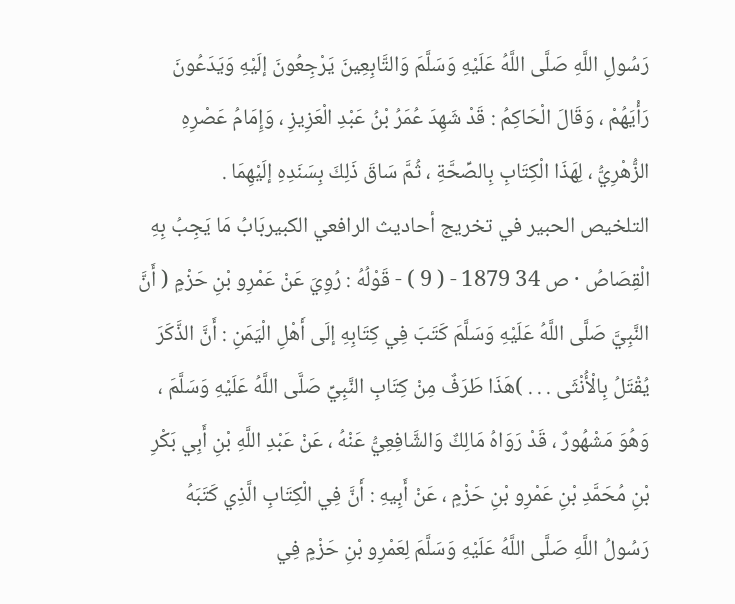رَسُولِ اللَّهِ صَلَّى اللَّهُ عَلَيْهِ وَسَلَّمَ وَالتَّابِعِينَ يَرْجِعُونَ إلَيْهِ وَيَدَعُونَ رَأْيَهُمْ ، وَقَالَ الْحَاكِمُ : قَدْ شَهِدَ عُمَرُ بْنُ عَبْدِ الْعَزِيزِ ، وَإِمَامُ عَصْرِهِ الزُّهْرِيُّ ، لِهَذَا الْكِتَابِ بِالصِّحَّةِ ، ثُمَّ سَاقَ ذَلِكَ بِسَنَدِهِ إلَيْهِمَا .
التلخيص الحبير في تخريج أحاديث الرافعي الكبيربَابُ مَا يَجِبُ بِهِ الْقِصَاصُ · ص 34 1879 - ( 9 ) - قَوْلُهُ : رُوِيَ عَنْ عَمْرِو بْنِ حَزْمٍ ( أَنَّ النَّبِيَّ صَلَّى اللَّهُ عَلَيْهِ وَسَلَّمَ كَتَبَ فِي كِتَابِهِ إلَى أَهْلِ الْيَمَنِ : أَنَّ الذَّكَرَ يُقْتَلُ بِالْأُنْثَى . . . )هَذَا طَرَفٌ مِنْ كِتَابِ النَّبِيِّ صَلَّى اللَّهُ عَلَيْهِ وَسَلَّمَ ، وَهُوَ مَشْهُورٌ ، قَدْ رَوَاهُ مَالِكٌ وَالشَّافِعِيُّ عَنْهُ ، عَنْ عَبْدِ اللَّهِ بْنِ أَبِي بَكْرِ بْنِ مُحَمَّدِ بْنِ عَمْرِو بْنِ حَزْمٍ ، عَنْ أَبِيهِ : أَنَّ فِي الْكِتَابِ الَّذِي كَتَبَهُ رَسُولُ اللَّهِ صَلَّى اللَّهُ عَلَيْهِ وَسَلَّمَ لِعَمْرِو بْنِ حَزْمٍ فِي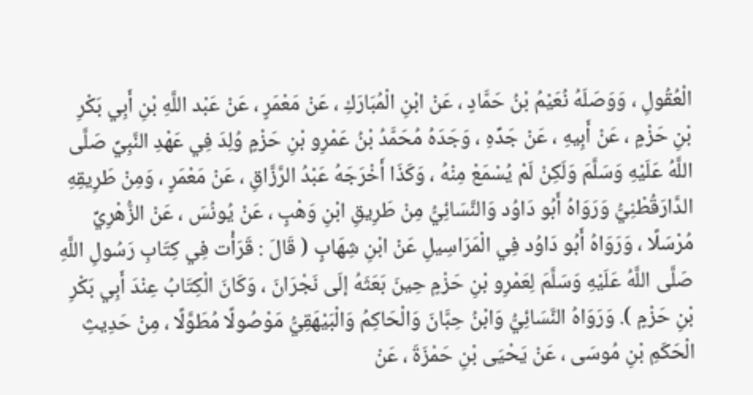الْعُقُولِ ، وَوَصَلَهُ نُعَيْمُ بْنُ حَمَّادٍ ، عَنْ ابْنِ الْمُبَارَكِ ، عَنْ مَعْمَرٍ ، عَنْ عَبْد اللَّهِ بْنِ أَبِي بَكْرِ بْنِ حَزْمٍ ، عَنْ أَبِيهِ ، عَنْ جَدِّهِ ، وَجَدَهُ مُحَمَّدُ بْنُ عَمْرِو بْنِ حَزْمٍ وُلِدَ فِي عَهْدِ النَّبِيِّ صَلَّى اللَّهُ عَلَيْهِ وَسَلَّمَ وَلَكِنْ لَمْ يُسْمَعْ مِنْهُ ، وَكَذَا أَخْرَجَهُ عَبْدُ الرَّزَّاقِ ، عَنْ مَعْمَرٍ ، وَمِنْ طَرِيقِهِ الدَّارَقُطْنِيُّ وَرَوَاهُ أَبُو دَاوُد وَالنَّسَائِيُّ مِنْ طَرِيقِ ابْنِ وَهْبٍ ، عَنْ يُونُسَ ، عَنْ الزُّهْرِيِّ مُرْسَلًا ، وَرَوَاهُ أَبُو دَاوُد فِي الْمَرَاسِيلِ عَنْ ابْنِ شِهَابٍ ( قَالَ : قَرَأْت فِي كِتَابِ رَسُولِ اللَّهِ صَلَّى اللَّهُ عَلَيْهِ وَسَلَّمَ لِعَمْرِو بْنِ حَزْمٍ حِينَ بَعَثَهُ إلَى نَجْرَانَ ، وَكَانَ الْكِتَابُ عِنْدَ أَبِي بَكْرِ بْنِ حَزْمٍ ). وَرَوَاهُ النَّسَائِيُّ وَابْنُ حِبَّانَ وَالْحَاكِمُ وَالْبَيْهَقِيُّ مَوْصُولًا مُطَوَّلًا ، مِنْ حَدِيثِ الْحَكَمِ بْنِ مُوسَى ، عَنْ يَحْيَى بْنِ حَمْزَةَ ، عَنْ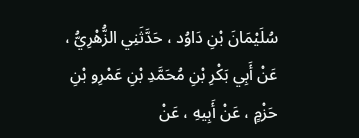سُلَيْمَانَ بْنِ دَاوُد ، حَدَّثَنِي الزُّهْرِيُّ ، عَنْ أَبِي بَكْرِ بْنِ مُحَمَّدِ بْنِ عَمْرِو بْنِ حَزْمٍ ، عَنْ أَبِيهِ ، عَنْ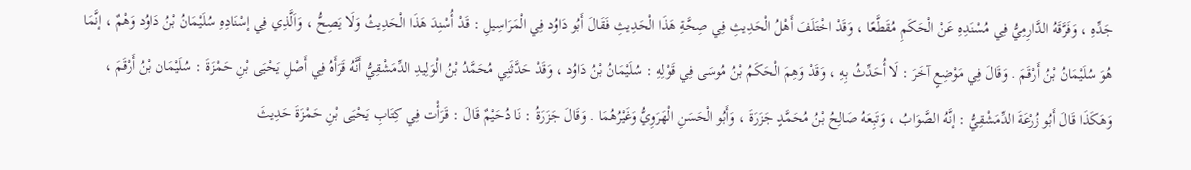جَدِّهِ ، وَفَرَّقَهُ الدَّارِمِيُّ فِي مُسْنَدِهِ عَنْ الْحَكَمِ مُقَطَّعًا ، وَقَدْ اخْتَلَفَ أَهْلُ الْحَدِيثِ فِي صِحَّةِ هَذَا الْحَدِيثِ فَقَالَ أَبُو دَاوُد فِي الْمَرَاسِيلِ : قَدْ أُسْنِدَ هَذَا الْحَدِيثُ وَلَا يَصِحُّ ، وَاَلَّذِي فِي إسْنَادِهِ سُلَيْمَانُ بْنُ دَاوُد وَهْمٌ ، إنَّمَا هُوَ سُلَيْمَانُ بْنُ أَرْقَمَ . وَقَالَ فِي مَوْضِعٍ آخَرَ : لَا أُحَدِّثُ بِهِ ، وَقَدْ وَهِمَ الْحَكَمُ بْنُ مُوسَى فِي قَوْلِهِ : سُلَيْمَانُ بْنُ دَاوُد ، وَقَدْ حَدَّثَنِي مُحَمَّدُ بْنُ الْوَلِيدِ الدِّمَشْقِيُّ أَنَّهُ قَرَأَهُ فِي أَصْلِ يَحْيَى بْنِ حَمْزَةَ : سُلَيْمَان بْنُ أَرْقَمَ ، وَهَكَذَا قَالَ أَبُو زُرْعَةَ الدِّمَشْقِيُّ : إنَّهُ الصَّوَابُ ، وَتَبِعَهُ صَالِحُ بْنُ مُحَمَّدٍ جَزَرَةَ ، وَأَبُو الْحَسَنِ الْهَرَوِيُّ وَغَيْرُهُمَا . وَقَالَ جَزَرَةُ : نَا دُحَيْمٌ قَالَ : قَرَأْت فِي كِتَابِ يَحْيَى بْنِ حَمْزَةَ حَدِيثَ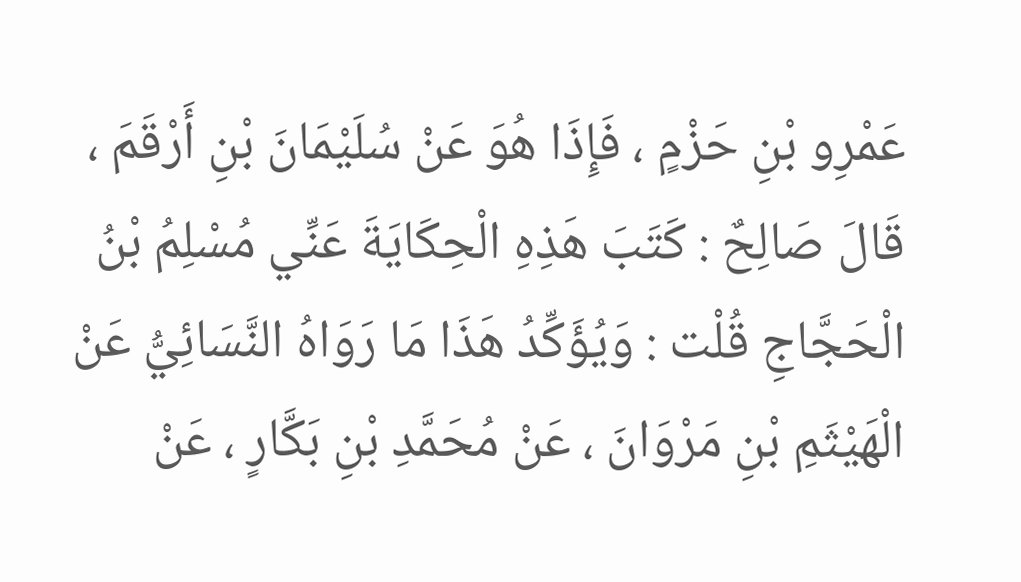عَمْرِو بْنِ حَزْمٍ ، فَإِذَا هُوَ عَنْ سُلَيْمَانَ بْنِ أَرْقَمَ ، قَالَ صَالِحٌ : كَتَبَ هَذِهِ الْحِكَايَةَ عَنِّي مُسْلِمُ بْنُ الْحَجَّاجِ قُلْت : وَيُؤَكِّدُ هَذَا مَا رَوَاهُ النَّسَائِيُّ عَنْ الْهَيْثَمِ بْنِ مَرْوَانَ ، عَنْ مُحَمَّدِ بْنِ بَكَّارٍ ، عَنْ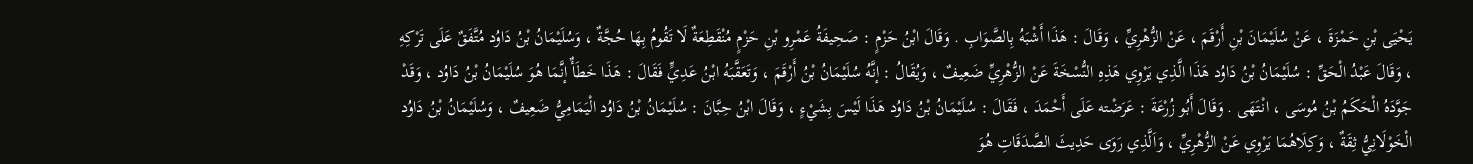يَحْيَى بْنِ حَمْزَةَ ، عَنْ سُلَيْمَانَ بْنِ أَرْقَمَ ، عَنْ الزُّهْرِيِّ ، وَقَالَ : هَذَا أَشْبَهُ بِالصَّوَابِ . وَقَالَ ابْنُ حَزْمٍ : صَحِيفَةُ عَمْرِو بْنِ حَزْمٍ مُنْقَطِعَةٌ لَا تَقُومُ بِهَا حُجَّةٌ ، وَسُلَيْمَانُ بْنُ دَاوُد مُتَّفَقٌ عَلَى تَرْكِهِ ، وَقَالَ عَبْدُ الْحَقِّ : سُلَيْمَانُ بْنُ دَاوُد هَذَا الَّذِي يَرْوِي هَذِهِ النُّسْخَةَ عَنْ الزُّهْرِيِّ ضَعِيفٌ ، وَيُقَالُ : إنَّهُ سُلَيْمَانُ بْنُ أَرْقَمَ ، وَتَعَقَّبَهُ ابْنُ عَدِيٍّ فَقَالَ : هَذَا خَطَأٌ إنَّمَا هُوَ سُلَيْمَانُ بْنُ دَاوُد ، وَقَدْ جَوَّدَهُ الْحَكَمُ بْنُ مُوسَى ، انْتَهَى . وَقَالَ أَبُو زُرْعَةَ : عَرَضْته عَلَى أَحْمَدَ ، فَقَالَ : سُلَيْمَانُ بْنُ دَاوُد هَذَا لَيْسَ بِشَيْءٍ ، وَقَالَ ابْنُ حِبَّانَ : سُلَيْمَانُ بْنُ دَاوُد الْيَمَامِيُّ ضَعِيفٌ ، وَسُلَيْمَانُ بْنُ دَاوُد الْخَوْلَانِيُّ ثِقَةٌ ، وَكِلَاهُمَا يَرْوِي عَنْ الزُّهْرِيِّ ، وَاَلَّذِي رَوَى حَدِيثَ الصَّدَقَاتِ هُوَ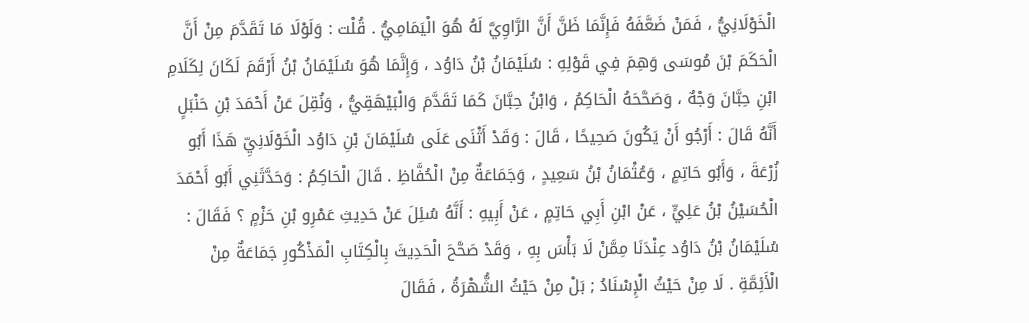الْخَوْلَانِيُّ ، فَمَنْ ضَعَّفَهُ فَإِنَّمَا ظَنَّ أَنَّ الرَّاوِيَّ لَهُ هُوَ الْيَمَامِيُّ . قُلْت : وَلَوْلَا مَا تَقَدَّمَ مِنْ أَنَّ الْحَكَمَ بْنَ مُوسَى وَهِمَ فِي قَوْلِهِ : سُلَيْمَانُ بْنُ دَاوُد ، وَإِنَّمَا هُوَ سُلَيْمَانُ بْنُ أَرْقَمَ لَكَانَ لِكَلَامِ ابْنِ حِبَّانَ وَجْهٌ ، وَصَحَّحَهُ الْحَاكِمُ ، وَابْنُ حِبَّانَ كَمَا تَقَدَّمَ وَالْبَيْهَقِيُّ ، وَنُقِلَ عَنْ أَحْمَدَ بْنِ حَنْبَلٍ أَنَّهُ قَالَ : أَرْجُو أَنْ يَكُونَ صَحِيحًا ، قَالَ : وَقَدْ أَثْنَى عَلَى سُلَيْمَانَ بْنِ دَاوُد الْخَوْلَانِيِّ هَذَا أَبُو زُرْعَةَ ، وَأَبُو حَاتِمٍ ، وَعُثْمَانُ بْنُ سَعِيدٍ ، وَجَمَاعَةٌ مِنْ الْحُفَّاظِ . قَالَ الْحَاكِمُ : وَحَدَّثَنِي أَبُو أَحْمَدَ الْحُسَيْنُ بْنُ عَلِيٍّ ، عَنْ ابْنِ أَبِي حَاتِمٍ ، عَنْ أَبِيهِ : أَنَّهُ سُئِلَ عَنْ حَدِيثِ عَمْرِو بْنِ حَزْمٍ ؟ فَقَالَ : سُلَيْمَانُ بْنُ دَاوُد عِنْدَنَا مِمَّنْ لَا بَأْسَ بِهِ ، وَقَدْ صَحَّحَ الْحَدِيثَ بِالْكِتَابِ الْمَذْكُورِ جَمَاعَةٌ مِنْ الْأَئِمَّةِ . لَا مِنْ حَيْثُ الْإِسْنَادُ ; بَلْ مِنْ حَيْثُ الشُّهْرَةُ ، فَقَالَ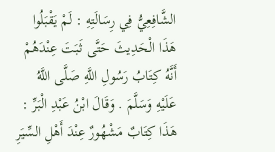الشَّافِعِيُّ فِي رِسَالَتِهِ : لَمْ يَقْبَلُوا هَذَا الْحَدِيثَ حَتَّى ثَبَتَ عِنْدَهُمْ أَنَّهُ كِتَابُ رَسُولِ اللَّهِ صَلَّى اللَّهُ عَلَيْهِ وَسَلَّمَ . وَقَالَ ابْنُ عَبْدِ الْبَرِّ : هَذَا كِتَابٌ مَشْهُورٌ عِنْدَ أَهْلِ السِّيَرِ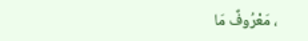، مَعْرُوفٌ مَا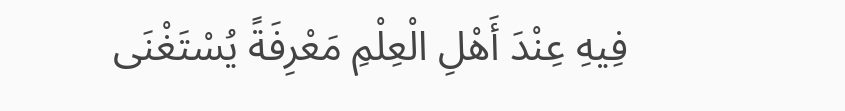فِيهِ عِنْدَ أَهْلِ الْعِلْمِ مَعْرِفَةً يُسْتَغْنَى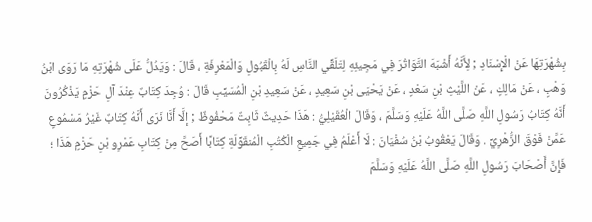بِشُهْرَتِهَا عَنْ الْإِسْنَادِ ; لِأَنَّهُ أَشْبَهَ التَّوَاتُرَ فِي مَجِيئِهِ لِتَلَقِّي النَّاسِ لَهُ بِالْقَبُولِ وَالْمَعْرِفَةِ ، قَالَ : وَيَدُلُّ عَلَى شُهْرَتِهِ مَا رَوَى ابْنُ وَهْبٍ ، عَنْ مَالِكٍ ، عَنْ اللَّيْثِ بْنِ سَعْدٍ ، عَنْ يَحْيَى بْنِ سَعِيدٍ ، عَنْ سَعِيدِ بْنِ الْمُسَيِّبِ قَالَ : وُجِدَ كِتَابٌ عِنْدَ آلِ حَزْمٍ يَذْكُرُونَ أَنَّهُ كِتَابُ رَسُولِ اللَّهِ صَلَّى اللَّهُ عَلَيْهِ وَسَلَّمَ ، وَقَالَ الْعُقَيْلِيُّ : هَذَا حَدِيثٌ ثَابِتٌ مَحْفُوظٌ ; إلَّا أَنَّا نَرَى أَنَّهُ كِتَابٌ غَيْرُ مَسْمُوعٍ عَمَّنْ فَوْقَ الزُّهْرِيِّ . وَقَالَ يَعْقُوبُ بْنُ سُفْيَانَ : لَا أَعْلَمُ فِي جَمِيعِ الْكُتُبِ الْمُنقَوِّلَةِ كِتَابًا أَصَحَّ مِنْ كِتَابِ عَمْرِو بْنِ حَزْمٍ هَذَا ؛ فَإِنَّ أَصْحَابَ رَسُولِ اللَّهِ صَلَّى اللَّهُ عَلَيْهِ وَسَلَّمَ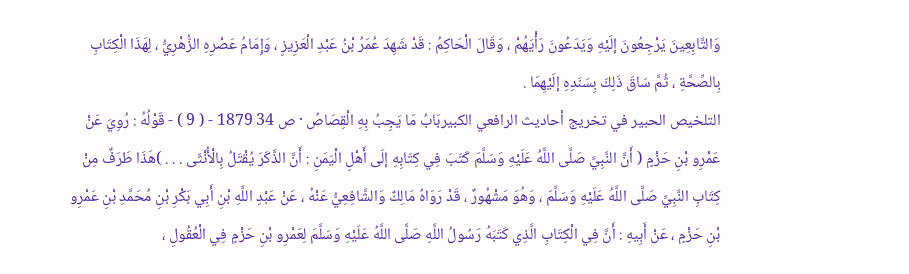وَالتَّابِعِينَ يَرْجِعُونَ إلَيْهِ وَيَدَعُونَ رَأْيَهُمْ ، وَقَالَ الْحَاكِمُ : قَدْ شَهِدَ عُمَرُ بْنُ عَبْدِ الْعَزِيزِ ، وَإِمَامُ عَصْرِهِ الزُّهْرِيُّ ، لِهَذَا الْكِتَابِ بِالصِّحَّةِ ، ثُمَّ سَاقَ ذَلِكَ بِسَنَدِهِ إلَيْهِمَا .
التلخيص الحبير في تخريج أحاديث الرافعي الكبيربَابُ مَا يَجِبُ بِهِ الْقِصَاصُ · ص 34 1879 - ( 9 ) - قَوْلُهُ : رُوِيَ عَنْ عَمْرِو بْنِ حَزْمٍ ( أَنَّ النَّبِيَّ صَلَّى اللَّهُ عَلَيْهِ وَسَلَّمَ كَتَبَ فِي كِتَابِهِ إلَى أَهْلِ الْيَمَنِ : أَنَّ الذَّكَرَ يُقْتَلُ بِالْأُنْثَى . . . )هَذَا طَرَفٌ مِنْ كِتَابِ النَّبِيِّ صَلَّى اللَّهُ عَلَيْهِ وَسَلَّمَ ، وَهُوَ مَشْهُورٌ ، قَدْ رَوَاهُ مَالِكٌ وَالشَّافِعِيُّ عَنْهُ ، عَنْ عَبْدِ اللَّهِ بْنِ أَبِي بَكْرِ بْنِ مُحَمَّدِ بْنِ عَمْرِو بْنِ حَزْمٍ ، عَنْ أَبِيهِ : أَنَّ فِي الْكِتَابِ الَّذِي كَتَبَهُ رَسُولُ اللَّهِ صَلَّى اللَّهُ عَلَيْهِ وَسَلَّمَ لِعَمْرِو بْنِ حَزْمٍ فِي الْعُقُولِ ،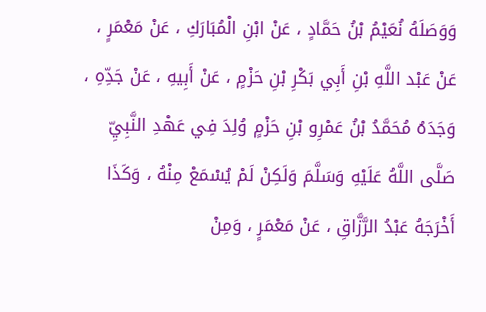وَوَصَلَهُ نُعَيْمُ بْنُ حَمَّادٍ ، عَنْ ابْنِ الْمُبَارَكِ ، عَنْ مَعْمَرٍ ، عَنْ عَبْد اللَّهِ بْنِ أَبِي بَكْرِ بْنِ حَزْمٍ ، عَنْ أَبِيهِ ، عَنْ جَدِّهِ ، وَجَدَهُ مُحَمَّدُ بْنُ عَمْرِو بْنِ حَزْمٍ وُلِدَ فِي عَهْدِ النَّبِيِّ صَلَّى اللَّهُ عَلَيْهِ وَسَلَّمَ وَلَكِنْ لَمْ يُسْمَعْ مِنْهُ ، وَكَذَا أَخْرَجَهُ عَبْدُ الرَّزَّاقِ ، عَنْ مَعْمَرٍ ، وَمِنْ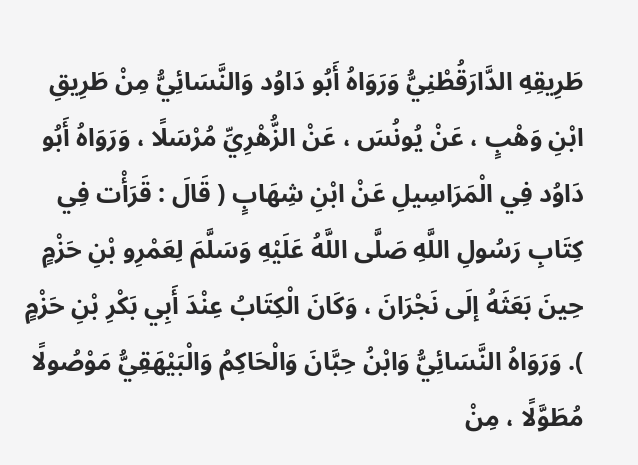طَرِيقِهِ الدَّارَقُطْنِيُّ وَرَوَاهُ أَبُو دَاوُد وَالنَّسَائِيُّ مِنْ طَرِيقِ ابْنِ وَهْبٍ ، عَنْ يُونُسَ ، عَنْ الزُّهْرِيِّ مُرْسَلًا ، وَرَوَاهُ أَبُو دَاوُد فِي الْمَرَاسِيلِ عَنْ ابْنِ شِهَابٍ ( قَالَ : قَرَأْت فِي كِتَابِ رَسُولِ اللَّهِ صَلَّى اللَّهُ عَلَيْهِ وَسَلَّمَ لِعَمْرِو بْنِ حَزْمٍ حِينَ بَعَثَهُ إلَى نَجْرَانَ ، وَكَانَ الْكِتَابُ عِنْدَ أَبِي بَكْرِ بْنِ حَزْمٍ ). وَرَوَاهُ النَّسَائِيُّ وَابْنُ حِبَّانَ وَالْحَاكِمُ وَالْبَيْهَقِيُّ مَوْصُولًا مُطَوَّلًا ، مِنْ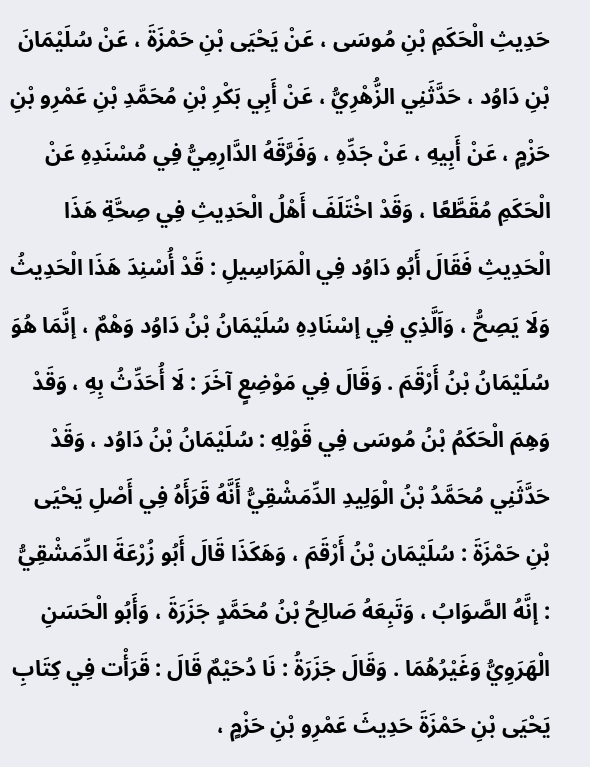حَدِيثِ الْحَكَمِ بْنِ مُوسَى ، عَنْ يَحْيَى بْنِ حَمْزَةَ ، عَنْ سُلَيْمَانَ بْنِ دَاوُد ، حَدَّثَنِي الزُّهْرِيُّ ، عَنْ أَبِي بَكْرِ بْنِ مُحَمَّدِ بْنِ عَمْرِو بْنِ حَزْمٍ ، عَنْ أَبِيهِ ، عَنْ جَدِّهِ ، وَفَرَّقَهُ الدَّارِمِيُّ فِي مُسْنَدِهِ عَنْ الْحَكَمِ مُقَطَّعًا ، وَقَدْ اخْتَلَفَ أَهْلُ الْحَدِيثِ فِي صِحَّةِ هَذَا الْحَدِيثِ فَقَالَ أَبُو دَاوُد فِي الْمَرَاسِيلِ : قَدْ أُسْنِدَ هَذَا الْحَدِيثُ وَلَا يَصِحُّ ، وَاَلَّذِي فِي إسْنَادِهِ سُلَيْمَانُ بْنُ دَاوُد وَهْمٌ ، إنَّمَا هُوَ سُلَيْمَانُ بْنُ أَرْقَمَ . وَقَالَ فِي مَوْضِعٍ آخَرَ : لَا أُحَدِّثُ بِهِ ، وَقَدْ وَهِمَ الْحَكَمُ بْنُ مُوسَى فِي قَوْلِهِ : سُلَيْمَانُ بْنُ دَاوُد ، وَقَدْ حَدَّثَنِي مُحَمَّدُ بْنُ الْوَلِيدِ الدِّمَشْقِيُّ أَنَّهُ قَرَأَهُ فِي أَصْلِ يَحْيَى بْنِ حَمْزَةَ : سُلَيْمَان بْنُ أَرْقَمَ ، وَهَكَذَا قَالَ أَبُو زُرْعَةَ الدِّمَشْقِيُّ : إنَّهُ الصَّوَابُ ، وَتَبِعَهُ صَالِحُ بْنُ مُحَمَّدٍ جَزَرَةَ ، وَأَبُو الْحَسَنِ الْهَرَوِيُّ وَغَيْرُهُمَا . وَقَالَ جَزَرَةُ : نَا دُحَيْمٌ قَالَ : قَرَأْت فِي كِتَابِ يَحْيَى بْنِ حَمْزَةَ حَدِيثَ عَمْرِو بْنِ حَزْمٍ ،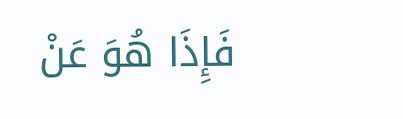فَإِذَا هُوَ عَنْ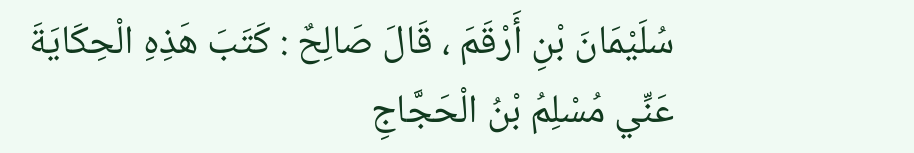سُلَيْمَانَ بْنِ أَرْقَمَ ، قَالَ صَالِحٌ : كَتَبَ هَذِهِ الْحِكَايَةَ عَنِّي مُسْلِمُ بْنُ الْحَجَّاجِ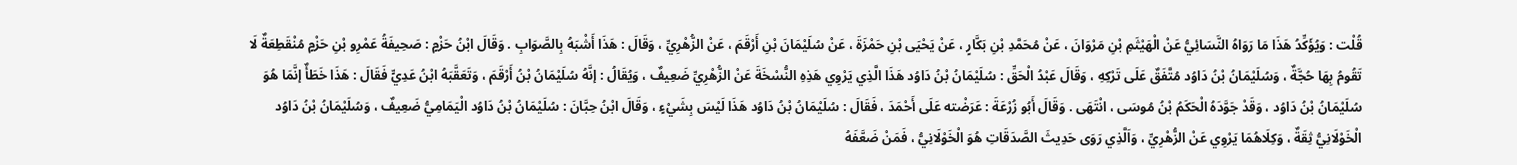قُلْت : وَيُؤَكِّدُ هَذَا مَا رَوَاهُ النَّسَائِيُّ عَنْ الْهَيْثَمِ بْنِ مَرْوَانَ ، عَنْ مُحَمَّدِ بْنِ بَكَّارٍ ، عَنْ يَحْيَى بْنِ حَمْزَةَ ، عَنْ سُلَيْمَانَ بْنِ أَرْقَمَ ، عَنْ الزُّهْرِيِّ ، وَقَالَ : هَذَا أَشْبَهُ بِالصَّوَابِ . وَقَالَ ابْنُ حَزْمٍ : صَحِيفَةُ عَمْرِو بْنِ حَزْمٍ مُنْقَطِعَةٌ لَا تَقُومُ بِهَا حُجَّةٌ ، وَسُلَيْمَانُ بْنُ دَاوُد مُتَّفَقٌ عَلَى تَرْكِهِ ، وَقَالَ عَبْدُ الْحَقِّ : سُلَيْمَانُ بْنُ دَاوُد هَذَا الَّذِي يَرْوِي هَذِهِ النُّسْخَةَ عَنْ الزُّهْرِيِّ ضَعِيفٌ ، وَيُقَالُ : إنَّهُ سُلَيْمَانُ بْنُ أَرْقَمَ ، وَتَعَقَّبَهُ ابْنُ عَدِيٍّ فَقَالَ : هَذَا خَطَأٌ إنَّمَا هُوَ سُلَيْمَانُ بْنُ دَاوُد ، وَقَدْ جَوَّدَهُ الْحَكَمُ بْنُ مُوسَى ، انْتَهَى . وَقَالَ أَبُو زُرْعَةَ : عَرَضْته عَلَى أَحْمَدَ ، فَقَالَ : سُلَيْمَانُ بْنُ دَاوُد هَذَا لَيْسَ بِشَيْءٍ ، وَقَالَ ابْنُ حِبَّانَ : سُلَيْمَانُ بْنُ دَاوُد الْيَمَامِيُّ ضَعِيفٌ ، وَسُلَيْمَانُ بْنُ دَاوُد الْخَوْلَانِيُّ ثِقَةٌ ، وَكِلَاهُمَا يَرْوِي عَنْ الزُّهْرِيِّ ، وَاَلَّذِي رَوَى حَدِيثَ الصَّدَقَاتِ هُوَ الْخَوْلَانِيُّ ، فَمَنْ ضَعَّفَهُ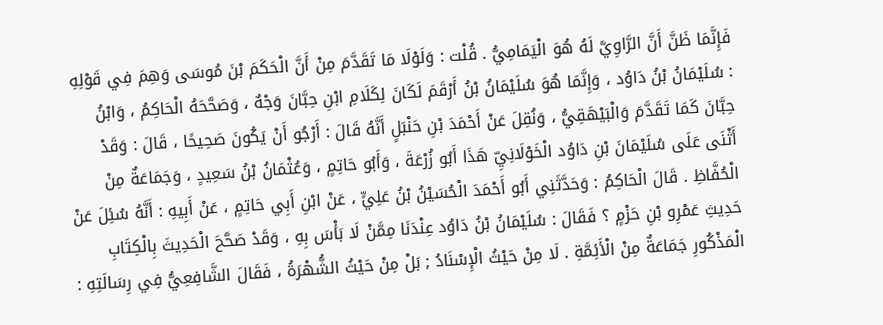فَإِنَّمَا ظَنَّ أَنَّ الرَّاوِيَّ لَهُ هُوَ الْيَمَامِيُّ . قُلْت : وَلَوْلَا مَا تَقَدَّمَ مِنْ أَنَّ الْحَكَمَ بْنَ مُوسَى وَهِمَ فِي قَوْلِهِ : سُلَيْمَانُ بْنُ دَاوُد ، وَإِنَّمَا هُوَ سُلَيْمَانُ بْنُ أَرْقَمَ لَكَانَ لِكَلَامِ ابْنِ حِبَّانَ وَجْهٌ ، وَصَحَّحَهُ الْحَاكِمُ ، وَابْنُ حِبَّانَ كَمَا تَقَدَّمَ وَالْبَيْهَقِيُّ ، وَنُقِلَ عَنْ أَحْمَدَ بْنِ حَنْبَلٍ أَنَّهُ قَالَ : أَرْجُو أَنْ يَكُونَ صَحِيحًا ، قَالَ : وَقَدْ أَثْنَى عَلَى سُلَيْمَانَ بْنِ دَاوُد الْخَوْلَانِيِّ هَذَا أَبُو زُرْعَةَ ، وَأَبُو حَاتِمٍ ، وَعُثْمَانُ بْنُ سَعِيدٍ ، وَجَمَاعَةٌ مِنْ الْحُفَّاظِ . قَالَ الْحَاكِمُ : وَحَدَّثَنِي أَبُو أَحْمَدَ الْحُسَيْنُ بْنُ عَلِيٍّ ، عَنْ ابْنِ أَبِي حَاتِمٍ ، عَنْ أَبِيهِ : أَنَّهُ سُئِلَ عَنْ حَدِيثِ عَمْرِو بْنِ حَزْمٍ ؟ فَقَالَ : سُلَيْمَانُ بْنُ دَاوُد عِنْدَنَا مِمَّنْ لَا بَأْسَ بِهِ ، وَقَدْ صَحَّحَ الْحَدِيثَ بِالْكِتَابِ الْمَذْكُورِ جَمَاعَةٌ مِنْ الْأَئِمَّةِ . لَا مِنْ حَيْثُ الْإِسْنَادُ ; بَلْ مِنْ حَيْثُ الشُّهْرَةُ ، فَقَالَ الشَّافِعِيُّ فِي رِسَالَتِهِ :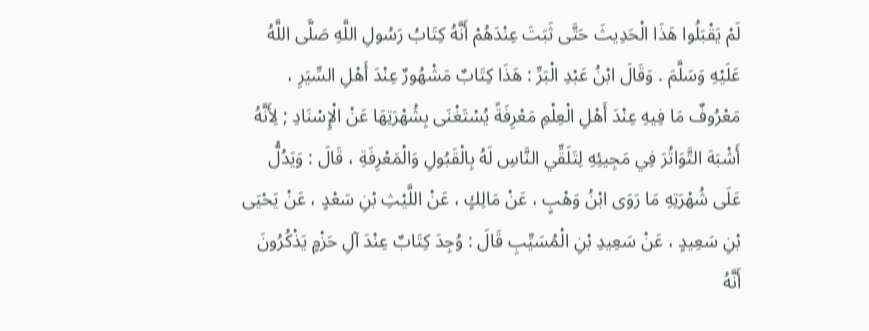لَمْ يَقْبَلُوا هَذَا الْحَدِيثَ حَتَّى ثَبَتَ عِنْدَهُمْ أَنَّهُ كِتَابُ رَسُولِ اللَّهِ صَلَّى اللَّهُ عَلَيْهِ وَسَلَّمَ . وَقَالَ ابْنُ عَبْدِ الْبَرِّ : هَذَا كِتَابٌ مَشْهُورٌ عِنْدَ أَهْلِ السِّيَرِ ، مَعْرُوفٌ مَا فِيهِ عِنْدَ أَهْلِ الْعِلْمِ مَعْرِفَةً يُسْتَغْنَى بِشُهْرَتِهَا عَنْ الْإِسْنَادِ ; لِأَنَّهُ أَشْبَهَ التَّوَاتُرَ فِي مَجِيئِهِ لِتَلَقِّي النَّاسِ لَهُ بِالْقَبُولِ وَالْمَعْرِفَةِ ، قَالَ : وَيَدُلُّ عَلَى شُهْرَتِهِ مَا رَوَى ابْنُ وَهْبٍ ، عَنْ مَالِكٍ ، عَنْ اللَّيْثِ بْنِ سَعْدٍ ، عَنْ يَحْيَى بْنِ سَعِيدٍ ، عَنْ سَعِيدِ بْنِ الْمُسَيِّبِ قَالَ : وُجِدَ كِتَابٌ عِنْدَ آلِ حَزْمٍ يَذْكُرُونَ أَنَّهُ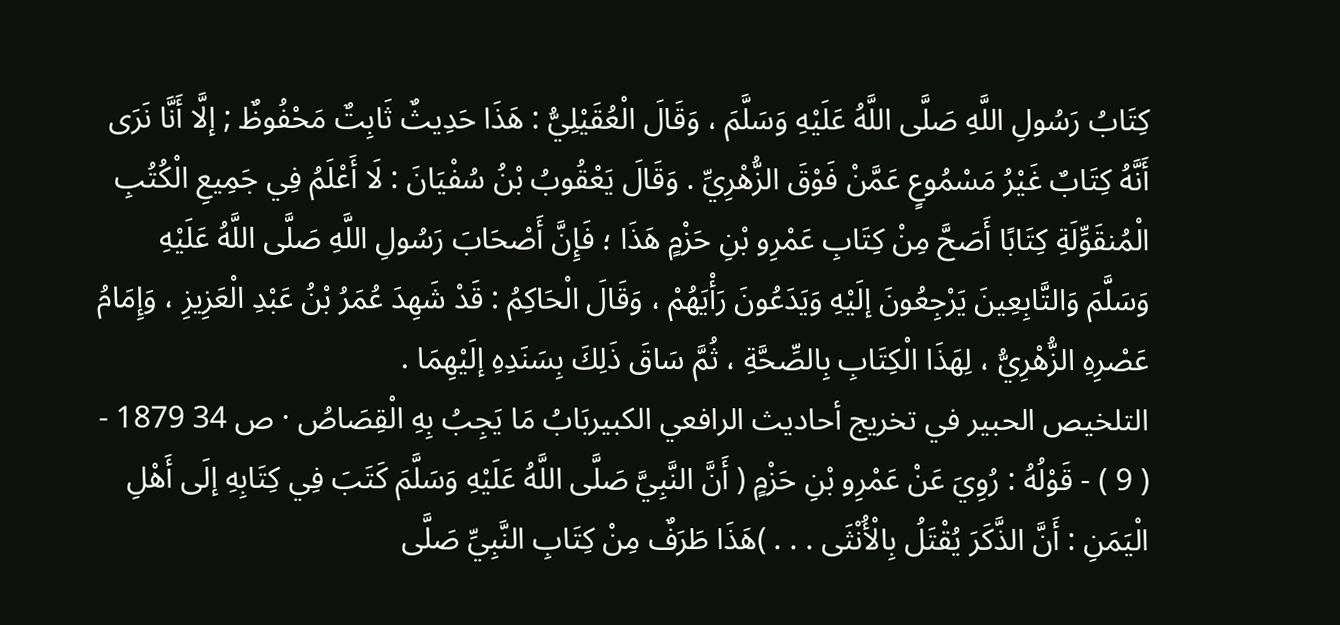كِتَابُ رَسُولِ اللَّهِ صَلَّى اللَّهُ عَلَيْهِ وَسَلَّمَ ، وَقَالَ الْعُقَيْلِيُّ : هَذَا حَدِيثٌ ثَابِتٌ مَحْفُوظٌ ; إلَّا أَنَّا نَرَى أَنَّهُ كِتَابٌ غَيْرُ مَسْمُوعٍ عَمَّنْ فَوْقَ الزُّهْرِيِّ . وَقَالَ يَعْقُوبُ بْنُ سُفْيَانَ : لَا أَعْلَمُ فِي جَمِيعِ الْكُتُبِ الْمُنقَوِّلَةِ كِتَابًا أَصَحَّ مِنْ كِتَابِ عَمْرِو بْنِ حَزْمٍ هَذَا ؛ فَإِنَّ أَصْحَابَ رَسُولِ اللَّهِ صَلَّى اللَّهُ عَلَيْهِ وَسَلَّمَ وَالتَّابِعِينَ يَرْجِعُونَ إلَيْهِ وَيَدَعُونَ رَأْيَهُمْ ، وَقَالَ الْحَاكِمُ : قَدْ شَهِدَ عُمَرُ بْنُ عَبْدِ الْعَزِيزِ ، وَإِمَامُ عَصْرِهِ الزُّهْرِيُّ ، لِهَذَا الْكِتَابِ بِالصِّحَّةِ ، ثُمَّ سَاقَ ذَلِكَ بِسَنَدِهِ إلَيْهِمَا .
التلخيص الحبير في تخريج أحاديث الرافعي الكبيربَابُ مَا يَجِبُ بِهِ الْقِصَاصُ · ص 34 1879 - ( 9 ) - قَوْلُهُ : رُوِيَ عَنْ عَمْرِو بْنِ حَزْمٍ ( أَنَّ النَّبِيَّ صَلَّى اللَّهُ عَلَيْهِ وَسَلَّمَ كَتَبَ فِي كِتَابِهِ إلَى أَهْلِ الْيَمَنِ : أَنَّ الذَّكَرَ يُقْتَلُ بِالْأُنْثَى . . . )هَذَا طَرَفٌ مِنْ كِتَابِ النَّبِيِّ صَلَّى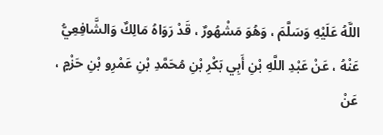اللَّهُ عَلَيْهِ وَسَلَّمَ ، وَهُوَ مَشْهُورٌ ، قَدْ رَوَاهُ مَالِكٌ وَالشَّافِعِيُّ عَنْهُ ، عَنْ عَبْدِ اللَّهِ بْنِ أَبِي بَكْرِ بْنِ مُحَمَّدِ بْنِ عَمْرِو بْنِ حَزْمٍ ، عَنْ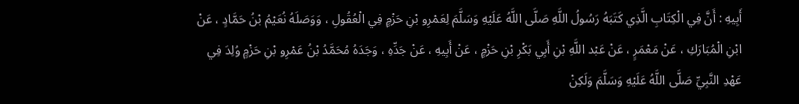أَبِيهِ : أَنَّ فِي الْكِتَابِ الَّذِي كَتَبَهُ رَسُولُ اللَّهِ صَلَّى اللَّهُ عَلَيْهِ وَسَلَّمَ لِعَمْرِو بْنِ حَزْمٍ فِي الْعُقُولِ ، وَوَصَلَهُ نُعَيْمُ بْنُ حَمَّادٍ ، عَنْ ابْنِ الْمُبَارَكِ ، عَنْ مَعْمَرٍ ، عَنْ عَبْد اللَّهِ بْنِ أَبِي بَكْرِ بْنِ حَزْمٍ ، عَنْ أَبِيهِ ، عَنْ جَدِّهِ ، وَجَدَهُ مُحَمَّدُ بْنُ عَمْرِو بْنِ حَزْمٍ وُلِدَ فِي عَهْدِ النَّبِيِّ صَلَّى اللَّهُ عَلَيْهِ وَسَلَّمَ وَلَكِنْ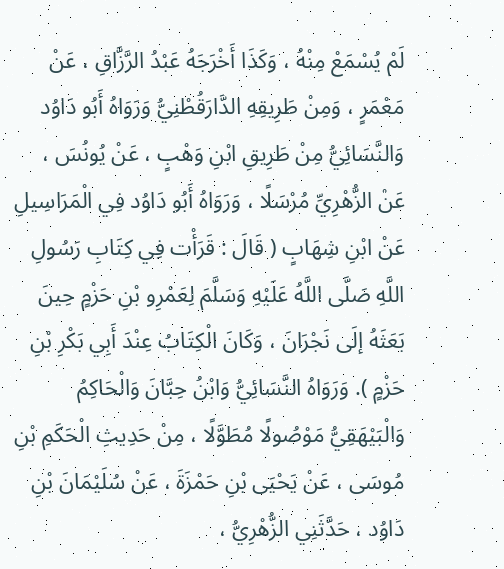لَمْ يُسْمَعْ مِنْهُ ، وَكَذَا أَخْرَجَهُ عَبْدُ الرَّزَّاقِ ، عَنْ مَعْمَرٍ ، وَمِنْ طَرِيقِهِ الدَّارَقُطْنِيُّ وَرَوَاهُ أَبُو دَاوُد وَالنَّسَائِيُّ مِنْ طَرِيقِ ابْنِ وَهْبٍ ، عَنْ يُونُسَ ، عَنْ الزُّهْرِيِّ مُرْسَلًا ، وَرَوَاهُ أَبُو دَاوُد فِي الْمَرَاسِيلِ عَنْ ابْنِ شِهَابٍ ( قَالَ : قَرَأْت فِي كِتَابِ رَسُولِ اللَّهِ صَلَّى اللَّهُ عَلَيْهِ وَسَلَّمَ لِعَمْرِو بْنِ حَزْمٍ حِينَ بَعَثَهُ إلَى نَجْرَانَ ، وَكَانَ الْكِتَابُ عِنْدَ أَبِي بَكْرِ بْنِ حَزْمٍ ). وَرَوَاهُ النَّسَائِيُّ وَابْنُ حِبَّانَ وَالْحَاكِمُ وَالْبَيْهَقِيُّ مَوْصُولًا مُطَوَّلًا ، مِنْ حَدِيثِ الْحَكَمِ بْنِ مُوسَى ، عَنْ يَحْيَى بْنِ حَمْزَةَ ، عَنْ سُلَيْمَانَ بْنِ دَاوُد ، حَدَّثَنِي الزُّهْرِيُّ ،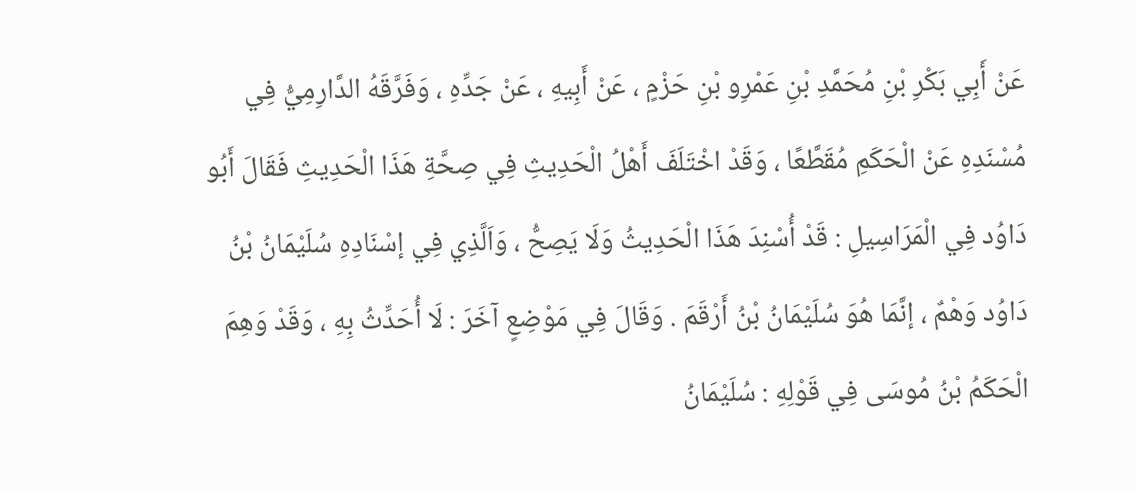عَنْ أَبِي بَكْرِ بْنِ مُحَمَّدِ بْنِ عَمْرِو بْنِ حَزْمٍ ، عَنْ أَبِيهِ ، عَنْ جَدِّهِ ، وَفَرَّقَهُ الدَّارِمِيُّ فِي مُسْنَدِهِ عَنْ الْحَكَمِ مُقَطَّعًا ، وَقَدْ اخْتَلَفَ أَهْلُ الْحَدِيثِ فِي صِحَّةِ هَذَا الْحَدِيثِ فَقَالَ أَبُو دَاوُد فِي الْمَرَاسِيلِ : قَدْ أُسْنِدَ هَذَا الْحَدِيثُ وَلَا يَصِحُّ ، وَاَلَّذِي فِي إسْنَادِهِ سُلَيْمَانُ بْنُ دَاوُد وَهْمٌ ، إنَّمَا هُوَ سُلَيْمَانُ بْنُ أَرْقَمَ . وَقَالَ فِي مَوْضِعٍ آخَرَ : لَا أُحَدِّثُ بِهِ ، وَقَدْ وَهِمَ الْحَكَمُ بْنُ مُوسَى فِي قَوْلِهِ : سُلَيْمَانُ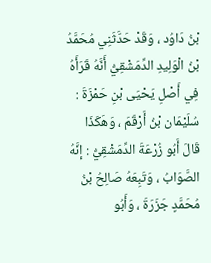بْنُ دَاوُد ، وَقَدْ حَدَّثَنِي مُحَمَّدُ بْنُ الْوَلِيدِ الدِّمَشْقِيُّ أَنَّهُ قَرَأَهُ فِي أَصْلِ يَحْيَى بْنِ حَمْزَةَ : سُلَيْمَان بْنُ أَرْقَمَ ، وَهَكَذَا قَالَ أَبُو زُرْعَةَ الدِّمَشْقِيُّ : إنَّهُ الصَّوَابُ ، وَتَبِعَهُ صَالِحُ بْنُ مُحَمَّدٍ جَزَرَةَ ، وَأَبُو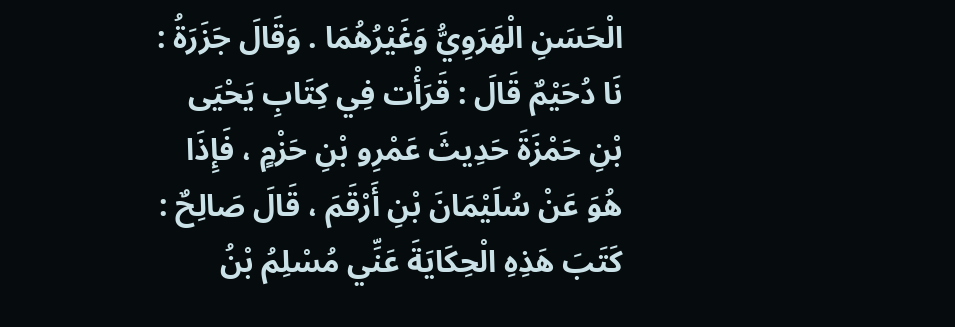الْحَسَنِ الْهَرَوِيُّ وَغَيْرُهُمَا . وَقَالَ جَزَرَةُ : نَا دُحَيْمٌ قَالَ : قَرَأْت فِي كِتَابِ يَحْيَى بْنِ حَمْزَةَ حَدِيثَ عَمْرِو بْنِ حَزْمٍ ، فَإِذَا هُوَ عَنْ سُلَيْمَانَ بْنِ أَرْقَمَ ، قَالَ صَالِحٌ : كَتَبَ هَذِهِ الْحِكَايَةَ عَنِّي مُسْلِمُ بْنُ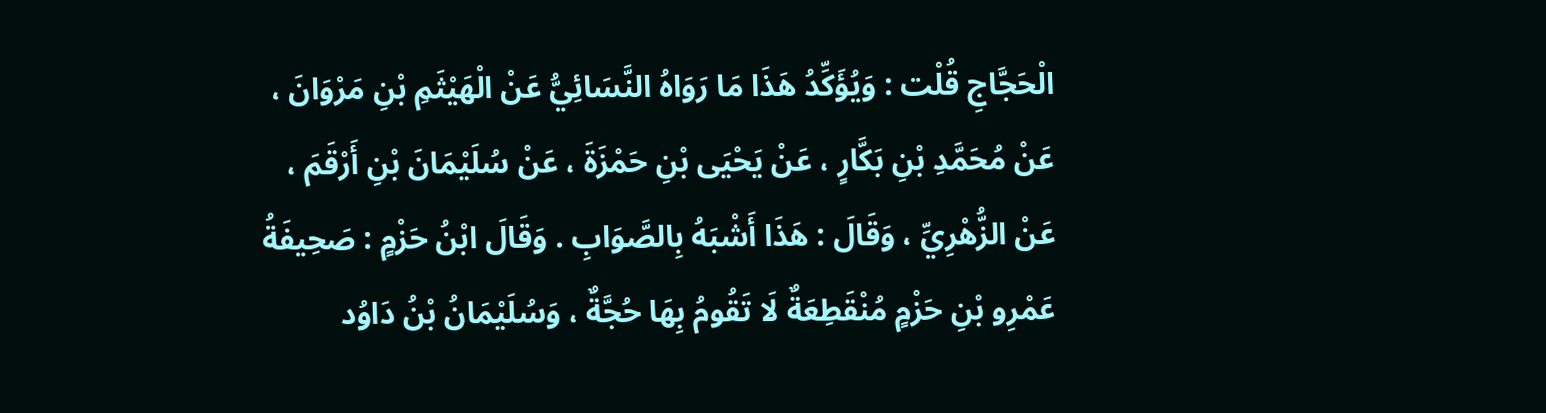الْحَجَّاجِ قُلْت : وَيُؤَكِّدُ هَذَا مَا رَوَاهُ النَّسَائِيُّ عَنْ الْهَيْثَمِ بْنِ مَرْوَانَ ، عَنْ مُحَمَّدِ بْنِ بَكَّارٍ ، عَنْ يَحْيَى بْنِ حَمْزَةَ ، عَنْ سُلَيْمَانَ بْنِ أَرْقَمَ ، عَنْ الزُّهْرِيِّ ، وَقَالَ : هَذَا أَشْبَهُ بِالصَّوَابِ . وَقَالَ ابْنُ حَزْمٍ : صَحِيفَةُ عَمْرِو بْنِ حَزْمٍ مُنْقَطِعَةٌ لَا تَقُومُ بِهَا حُجَّةٌ ، وَسُلَيْمَانُ بْنُ دَاوُد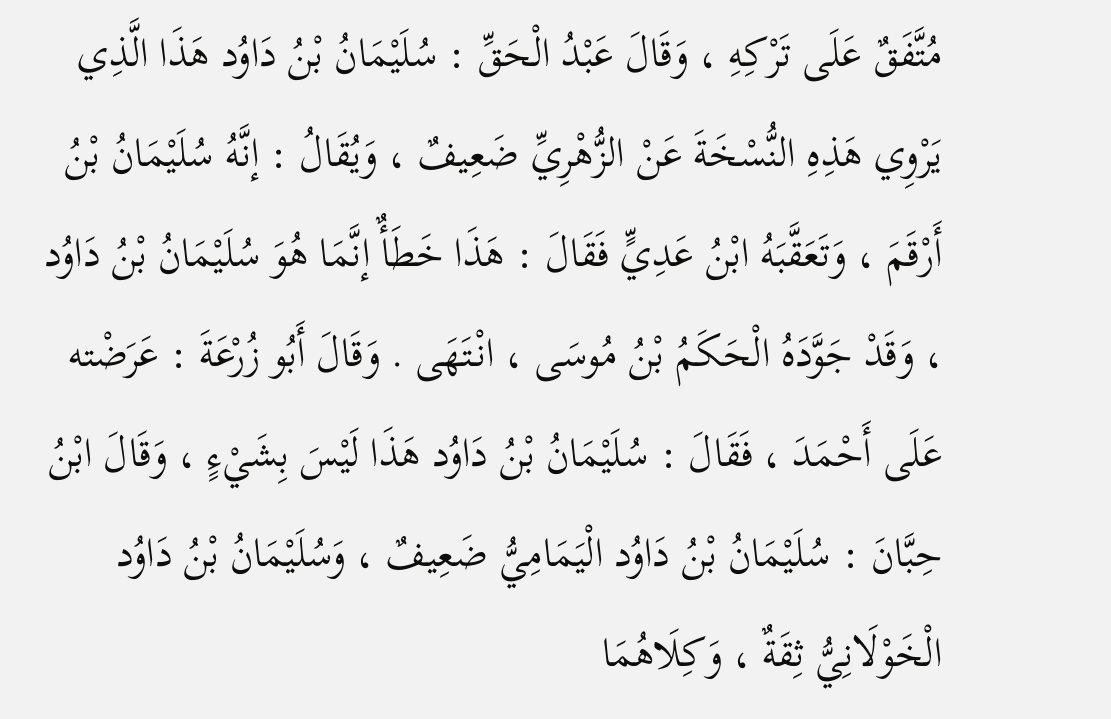مُتَّفَقٌ عَلَى تَرْكِهِ ، وَقَالَ عَبْدُ الْحَقِّ : سُلَيْمَانُ بْنُ دَاوُد هَذَا الَّذِي يَرْوِي هَذِهِ النُّسْخَةَ عَنْ الزُّهْرِيِّ ضَعِيفٌ ، وَيُقَالُ : إنَّهُ سُلَيْمَانُ بْنُ أَرْقَمَ ، وَتَعَقَّبَهُ ابْنُ عَدِيٍّ فَقَالَ : هَذَا خَطَأٌ إنَّمَا هُوَ سُلَيْمَانُ بْنُ دَاوُد ، وَقَدْ جَوَّدَهُ الْحَكَمُ بْنُ مُوسَى ، انْتَهَى . وَقَالَ أَبُو زُرْعَةَ : عَرَضْته عَلَى أَحْمَدَ ، فَقَالَ : سُلَيْمَانُ بْنُ دَاوُد هَذَا لَيْسَ بِشَيْءٍ ، وَقَالَ ابْنُ حِبَّانَ : سُلَيْمَانُ بْنُ دَاوُد الْيَمَامِيُّ ضَعِيفٌ ، وَسُلَيْمَانُ بْنُ دَاوُد الْخَوْلَانِيُّ ثِقَةٌ ، وَكِلَاهُمَا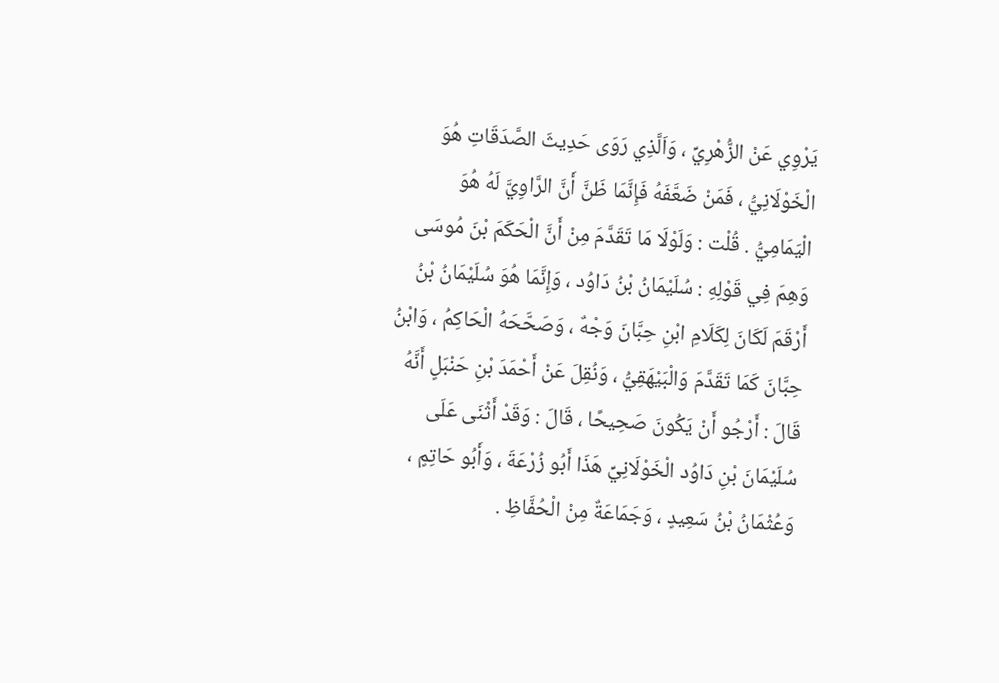يَرْوِي عَنْ الزُّهْرِيِّ ، وَاَلَّذِي رَوَى حَدِيثَ الصَّدَقَاتِ هُوَ الْخَوْلَانِيُّ ، فَمَنْ ضَعَّفَهُ فَإِنَّمَا ظَنَّ أَنَّ الرَّاوِيَّ لَهُ هُوَ الْيَمَامِيُّ . قُلْت : وَلَوْلَا مَا تَقَدَّمَ مِنْ أَنَّ الْحَكَمَ بْنَ مُوسَى وَهِمَ فِي قَوْلِهِ : سُلَيْمَانُ بْنُ دَاوُد ، وَإِنَّمَا هُوَ سُلَيْمَانُ بْنُ أَرْقَمَ لَكَانَ لِكَلَامِ ابْنِ حِبَّانَ وَجْهٌ ، وَصَحَّحَهُ الْحَاكِمُ ، وَابْنُ حِبَّانَ كَمَا تَقَدَّمَ وَالْبَيْهَقِيُّ ، وَنُقِلَ عَنْ أَحْمَدَ بْنِ حَنْبَلٍ أَنَّهُ قَالَ : أَرْجُو أَنْ يَكُونَ صَحِيحًا ، قَالَ : وَقَدْ أَثْنَى عَلَى سُلَيْمَانَ بْنِ دَاوُد الْخَوْلَانِيِّ هَذَا أَبُو زُرْعَةَ ، وَأَبُو حَاتِمٍ ، وَعُثْمَانُ بْنُ سَعِيدٍ ، وَجَمَاعَةٌ مِنْ الْحُفَّاظِ .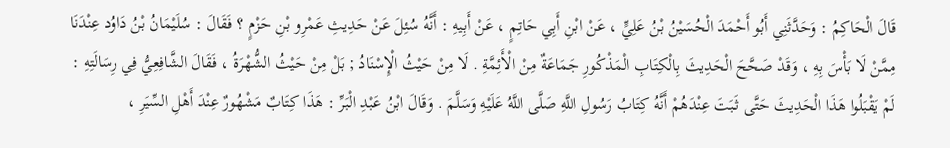قَالَ الْحَاكِمُ : وَحَدَّثَنِي أَبُو أَحْمَدَ الْحُسَيْنُ بْنُ عَلِيٍّ ، عَنْ ابْنِ أَبِي حَاتِمٍ ، عَنْ أَبِيهِ : أَنَّهُ سُئِلَ عَنْ حَدِيثِ عَمْرِو بْنِ حَزْمٍ ؟ فَقَالَ : سُلَيْمَانُ بْنُ دَاوُد عِنْدَنَا مِمَّنْ لَا بَأْسَ بِهِ ، وَقَدْ صَحَّحَ الْحَدِيثَ بِالْكِتَابِ الْمَذْكُورِ جَمَاعَةٌ مِنْ الْأَئِمَّةِ . لَا مِنْ حَيْثُ الْإِسْنَادُ ; بَلْ مِنْ حَيْثُ الشُّهْرَةُ ، فَقَالَ الشَّافِعِيُّ فِي رِسَالَتِهِ : لَمْ يَقْبَلُوا هَذَا الْحَدِيثَ حَتَّى ثَبَتَ عِنْدَهُمْ أَنَّهُ كِتَابُ رَسُولِ اللَّهِ صَلَّى اللَّهُ عَلَيْهِ وَسَلَّمَ . وَقَالَ ابْنُ عَبْدِ الْبَرِّ : هَذَا كِتَابٌ مَشْهُورٌ عِنْدَ أَهْلِ السِّيَرِ ،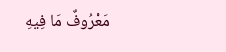مَعْرُوفٌ مَا فِيهِ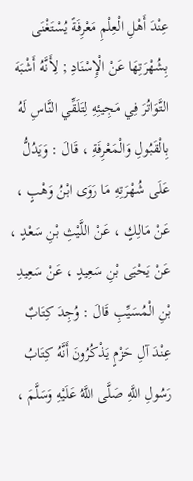عِنْدَ أَهْلِ الْعِلْمِ مَعْرِفَةً يُسْتَغْنَى بِشُهْرَتِهَا عَنْ الْإِسْنَادِ ; لِأَنَّهُ أَشْبَهَ التَّوَاتُرَ فِي مَجِيئِهِ لِتَلَقِّي النَّاسِ لَهُ بِالْقَبُولِ وَالْمَعْرِفَةِ ، قَالَ : وَيَدُلُّ عَلَى شُهْرَتِهِ مَا رَوَى ابْنُ وَهْبٍ ، عَنْ مَالِكٍ ، عَنْ اللَّيْثِ بْنِ سَعْدٍ ، عَنْ يَحْيَى بْنِ سَعِيدٍ ، عَنْ سَعِيدِ بْنِ الْمُسَيِّبِ قَالَ : وُجِدَ كِتَابٌ عِنْدَ آلِ حَزْمٍ يَذْكُرُونَ أَنَّهُ كِتَابُ رَسُولِ اللَّهِ صَلَّى اللَّهُ عَلَيْهِ وَسَلَّمَ ،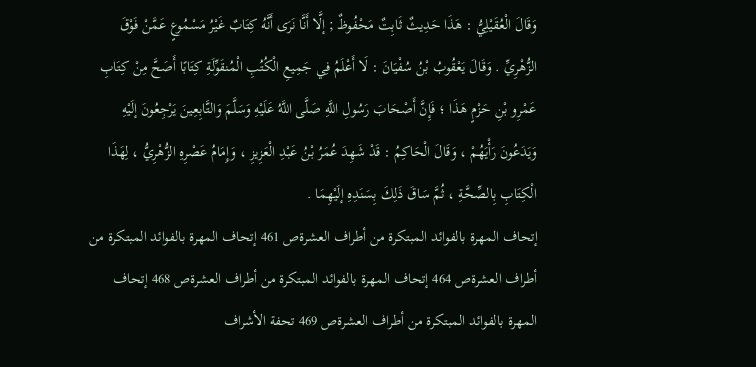وَقَالَ الْعُقَيْلِيُّ : هَذَا حَدِيثٌ ثَابِتٌ مَحْفُوظٌ ; إلَّا أَنَّا نَرَى أَنَّهُ كِتَابٌ غَيْرُ مَسْمُوعٍ عَمَّنْ فَوْقَ الزُّهْرِيِّ . وَقَالَ يَعْقُوبُ بْنُ سُفْيَانَ : لَا أَعْلَمُ فِي جَمِيعِ الْكُتُبِ الْمُنقَوِّلَةِ كِتَابًا أَصَحَّ مِنْ كِتَابِ عَمْرِو بْنِ حَزْمٍ هَذَا ؛ فَإِنَّ أَصْحَابَ رَسُولِ اللَّهِ صَلَّى اللَّهُ عَلَيْهِ وَسَلَّمَ وَالتَّابِعِينَ يَرْجِعُونَ إلَيْهِ وَيَدَعُونَ رَأْيَهُمْ ، وَقَالَ الْحَاكِمُ : قَدْ شَهِدَ عُمَرُ بْنُ عَبْدِ الْعَزِيزِ ، وَإِمَامُ عَصْرِهِ الزُّهْرِيُّ ، لِهَذَا الْكِتَابِ بِالصِّحَّةِ ، ثُمَّ سَاقَ ذَلِكَ بِسَنَدِهِ إلَيْهِمَا .
إتحاف المهرة بالفوائد المبتكرة من أطراف العشرةص 461 إتحاف المهرة بالفوائد المبتكرة من أطراف العشرةص 464 إتحاف المهرة بالفوائد المبتكرة من أطراف العشرةص 468 إتحاف المهرة بالفوائد المبتكرة من أطراف العشرةص 469 تحفة الأشراف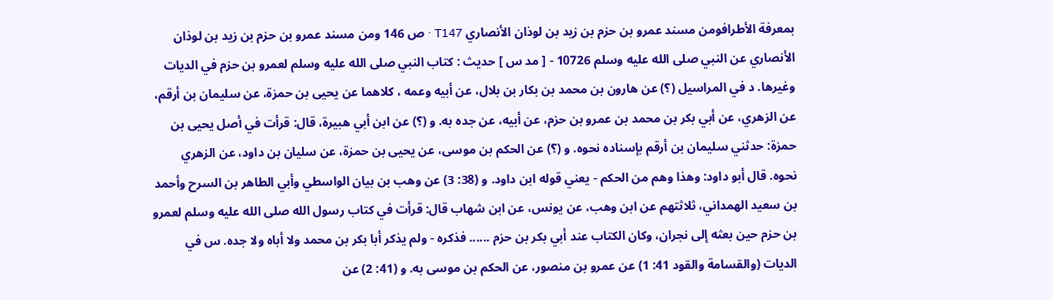بمعرفة الأطرافومن مسند عمرو بن حزم بن زيد بن لوذان الأنصاري T147 · ص 146 ومن مسند عمرو بن حزم بن زيد بن لوذان الأنصاري عن النبي صلى الله عليه وسلم 10726 - [ مد س ] حديث : كتاب النبي صلى الله عليه وسلم لعمرو بن حزم في الديات وغيرها. د في المراسيل (؟) عن هارون بن محمد بن بكار بن بلال، عن أبيه وعمه ، كلاهما عن يحيى بن حمزة، عن سليمان بن أرقم، عن الزهري، عن أبي بكر بن محمد بن عمرو بن حزم، عن أبيه، عن جده به. و (؟) عن ابن أبي هبيرة، قال: قرأت في أصل يحيى بن حمزة: حدثني سليمان بن أرقم بإسناده نحوه. و (؟) عن الحكم بن موسى، عن يحيى بن حمزة، عن سليان بن داود، عن الزهري نحوه. قال أبو داود: وهذا وهم من الحكم - يعني قوله ابن داود. و (38: 3) عن وهب بن بيان الواسطي وأبي الطاهر بن السرح وأحمد بن سعيد الهمداني، ثلاثتهم عن ابن وهب، عن يونس، عن ابن شهاب قال: قرأت في كتاب رسول الله صلى الله عليه وسلم لعمرو بن حزم حين بعثه إلى نجران، وكان الكتاب عند أبي بكر بن حزم ...... فذكره - ولم يذكر أبا بكر بن محمد ولا أباه ولا جده. س في الديات (والقسامة والقود 41: 1) عن عمرو بن منصور، عن الحكم بن موسى به. و (41: 2) عن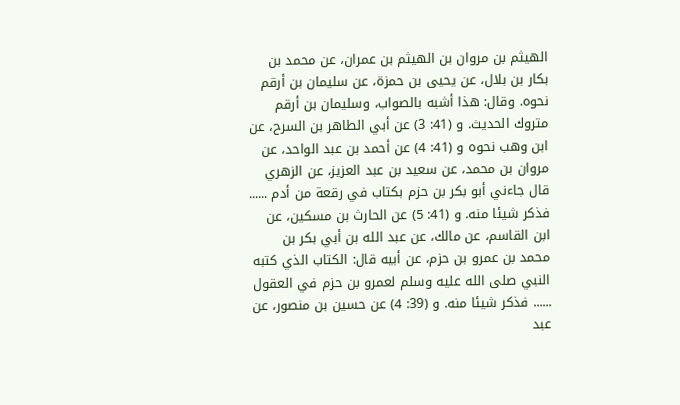الهيثم بن مروان بن الهيثم بن عمران، عن محمد بن بكار بن بلال، عن يحيى بن حمزة، عن سليمان بن أرقم نحوه. وقال: هذا أشبه بالصواب، وسليمان بن أرقم متروك الحديث. و (41: 3) عن أبي الطاهر بن السرح، عن ابن وهب نحوه و (41: 4) عن أحمد بن عبد الواحد، عن مروان بن محمد، عن سعيد بن عبد العزيز، عن الزهري قال جاءني أبو بكر بن حزم بكتاب في رقعة من أدم ...... فذكر شيئا منه. و (41: 5) عن الحارث بن مسكين، عن ابن القاسم، عن مالك، عن عبد الله بن أبي بكر بن محمد بن عمرو بن حزم، عن أبيه قال: الكتاب الذي كتبه النبي صلى الله عليه وسلم لعمرو بن حزم في العقول ...... فذكر شيئا منه. و (39: 4) عن حسين بن منصور، عن عبد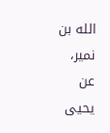الله بن نمير، عن يحيى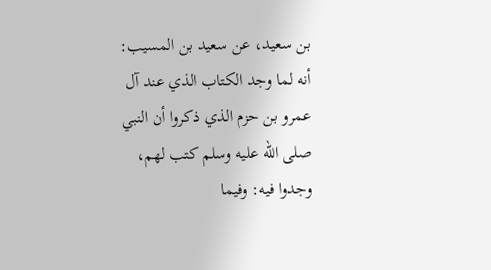بن سعيد، عن سعيد بن المسيب: أنه لما وجد الكتاب الذي عند آل عمرو بن حزم الذي ذكروا أن النبي صلى الله عليه وسلم كتب لهم، وجدوا فيه: وفيما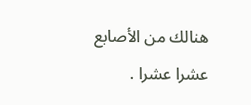هنالك من الأصابع عشرا عشرا .